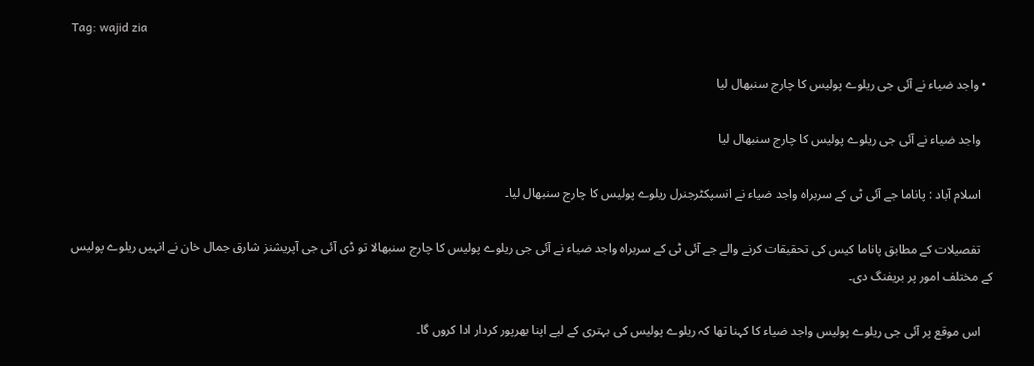Tag: wajid zia

  • واجد ضیاء نے آئی جی ریلوے پولیس کا چارج سنبھال لیا

    واجد ضیاء نے آئی جی ریلوے پولیس کا چارج سنبھال لیا

    اسلام آباد : پاناما جے آئی ٹی کے سربراہ واجد ضیاء نے انسپکٹرجنرل ریلوے پولیس کا چارج سنبھال لیا۔

    تفصیلات کے مطابق پاناما کیس کی تحقیقات کرنے والے جے آئی ٹی کے سربراہ واجد ضیاء نے آئی جی ریلوے پولیس کا چارج سنبھالا تو ڈی آئی جی آپریشنز شارق جمال خان نے انہیں ریلوے پولیس کے مختلف امور پر بریفنگ دی۔

    اس موقع پر آئی جی ریلوے پولیس واجد ضیاء کا کہنا تھا کہ ریلوے پولیس کی بہتری کے لیے اپنا بھرپور کردار ادا کروں گا۔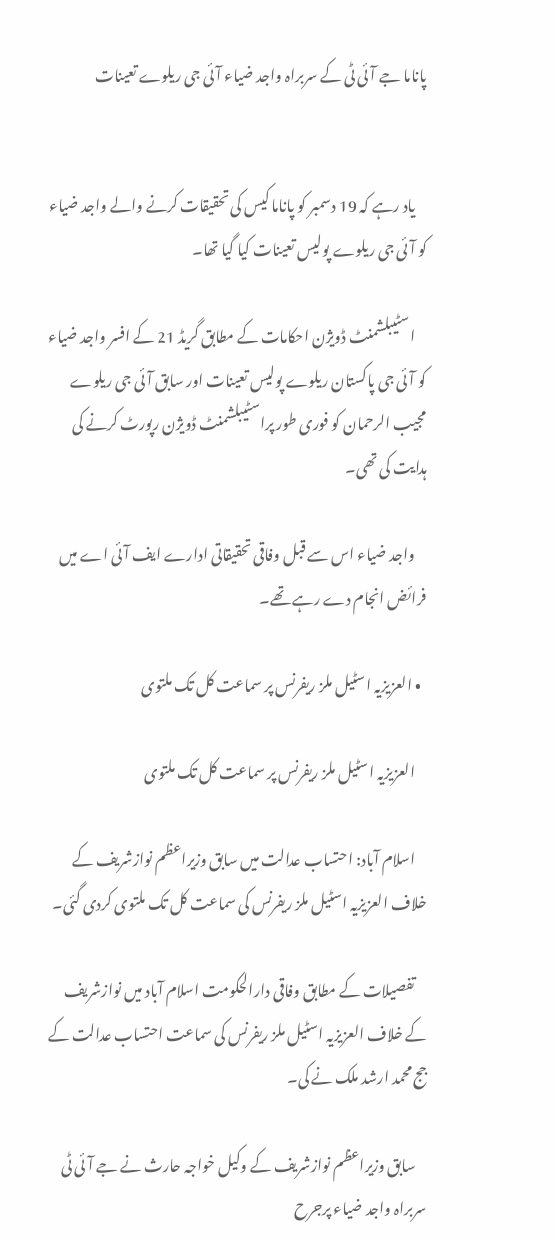پاناما جے آئی ٹی کے سربراہ واجد ضیاء آئی جی ریلوے تعینات


    یاد رہے کہ 19 دسمبر کو پاناما کیس کی تحقیقات کرنے والے واجد ضیاء کو آئی جی ریلوے پولیس تعینات کیا گیا تھا۔

    اسٹیبلشمنٹ ڈویژن احکامات کے مطابق گریڈ 21 کے افسر واجد ضیاء کو آئی جی پاکستان ریلوے پولیس تعینات اور سابق آئی جی ریلوے مجیب الرحمان کو فوری طور پراسٹیبلشمنٹ ڈویژن رپورٹ کرنے کی ہدایت کی تھی۔

    واجد ضیاء اس سے قبل وفاقی تحقیقاتی ادارے ایف آئی اے میں فرائض انجام دے رہے تھے۔

  • العزیزیہ اسٹیل ملز ریفرنس پر سماعت کل تک ملتوی

    العزیزیہ اسٹیل ملز ریفرنس پر سماعت کل تک ملتوی

    اسلام آباد: احتساب عدالت میں سابق وزیراعظم نوازشریف کے خلاف العزیزیہ اسٹیل ملز ریفرنس کی سماعت کل تک ملتوی کردی گئی۔

    تفصیلات کے مطابق وفاقی دارالحکومت اسلام آباد میں نوازشریف کے خلاف العزیزیہ اسٹیل ملز ریفرنس کی سماعت احتساب عدالت کے جج محمد ارشد ملک نے کی۔

    سابق وزیراعظم نوازشریف کے وکیل خواجہ حارث نے جے آئی ٹی سربراہ واجد ضیاء پرجرح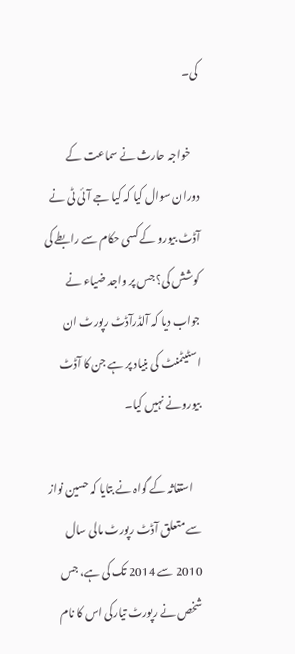کی۔

    خواجہ حارث نے سماعت کے دوران سوال کیا کہ کیا جے آئی ٹی نے آڈٹ بیورو کے کسی حکام سے رابطے کی کوشش کی؟ جس پر واجد ضیاء نے جواب دیا کہ آلڈرآڈٹ رپورٹ ان اسٹیٹمنٹ کی بنیاد پر ہے جن کا آڈٹ بیورونے نہیں کیا۔

    استغاثہ کے گواہ نے بتایا کہ حسین نواز سے متعلق آڈٹ رپورٹ مالی سال 2010 سے 2014 تک کی ہے، جس شخص نے رپورٹ تیارکی اس کا نام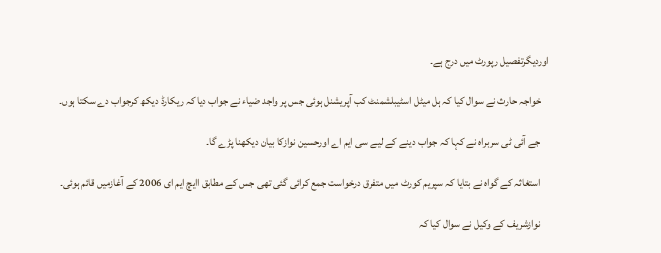اوردیگرتفصیل رپورٹ میں درج ہے۔

    خواجہ حارث نے سوال کیا کہ ہل میٹل اسٹیبلشمنٹ کب آپریشنل ہوئی جس پر واجد ضیاء نے جواب دیا کہ ریکارڈ دیکھ کرجواب دے سکتا ہوں۔

    جے آئی ٹی سربراہ نے کہا کہ جواب دینے کے لیے سی ایم اے اورحسین نوازکا بیان دیکھنا پڑے گا۔

    استغاثہ کے گواہ نے بتایا کہ سپریم کورٹ میں متفرق درخواست جمع کرائی گئی تھی جس کے مطابق اایچ ایم ای 2006 کے آغازمیں قائم ہوئی۔

    نوازشریف کے وکیل نے سوال کیا کہ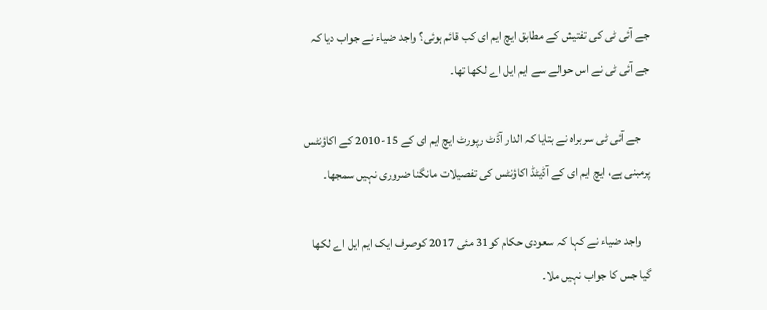جے آئی ٹی کی تفتیش کے مطابق ایچ ایم ای کب قائم ہوئی؟ واجد ضیاء نے جواب دیا کہ جے آئی ٹی نے اس حوالے سے ایم ایل اے لکھا تھا۔

    جے آئی ٹی سربراہ نے بتایا کہ الدار آڈٹ رپورٹ ایچ ایم ای کے 15-2010 کے اکاؤنٹس پرمبنی ہے، ایچ ایم ای کے آڈیٹڈ اکاؤنٹس کی تفصیلات مانگنا ضروری نہیں سمجھا۔

    واجد ضیاء نے کہا کہ سعودی حکام کو31 مئی 2017 کوصرف ایک ایم ایل اے لکھا گیا جس کا جواب نہیں ملا۔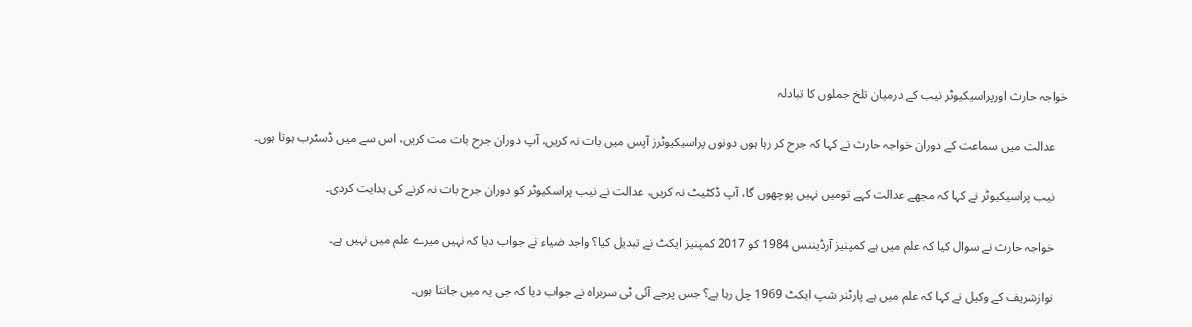خواجہ حارث اورپراسیکیوٹر نیب کے درمیان تلخ جملوں کا تبادلہ

    عدالت میں سماعت کے دوران خواجہ حارث نے کہا کہ جرح کر رہا ہوں دونوں پراسیکیوٹرز آپس میں بات نہ کریں، آپ دوران جرح بات مت کریں، اس سے میں ڈسٹرب ہوتا ہوں۔

    نیب پراسیکیوٹر نے کہا کہ مجھے عدالت کہے تومیں نہیں پوچھوں گا، آپ ڈکٹیٹ نہ کریں، عدالت نے نیب پراسکیوٹر کو دوران جرح بات نہ کرنے کی ہدایت کردی۔

    خواجہ حارث نے سوال کیا کہ علم میں ہے کمپنیز آرڈیننس 1984 کو 2017 کمپنیز ایکٹ نے تبدیل کیا؟ واجد ضیاء نے جواب دیا کہ نہیں میرے علم میں نہیں ہے۔

    نوازشریف کے وکیل نے کہا کہ علم میں ہے پارٹنر شپ ایکٹ 1969 چل رہا ہے؟ جس پرجے آئی ٹی سربراہ نے جواب دیا کہ جی یہ میں جانتا ہوں۔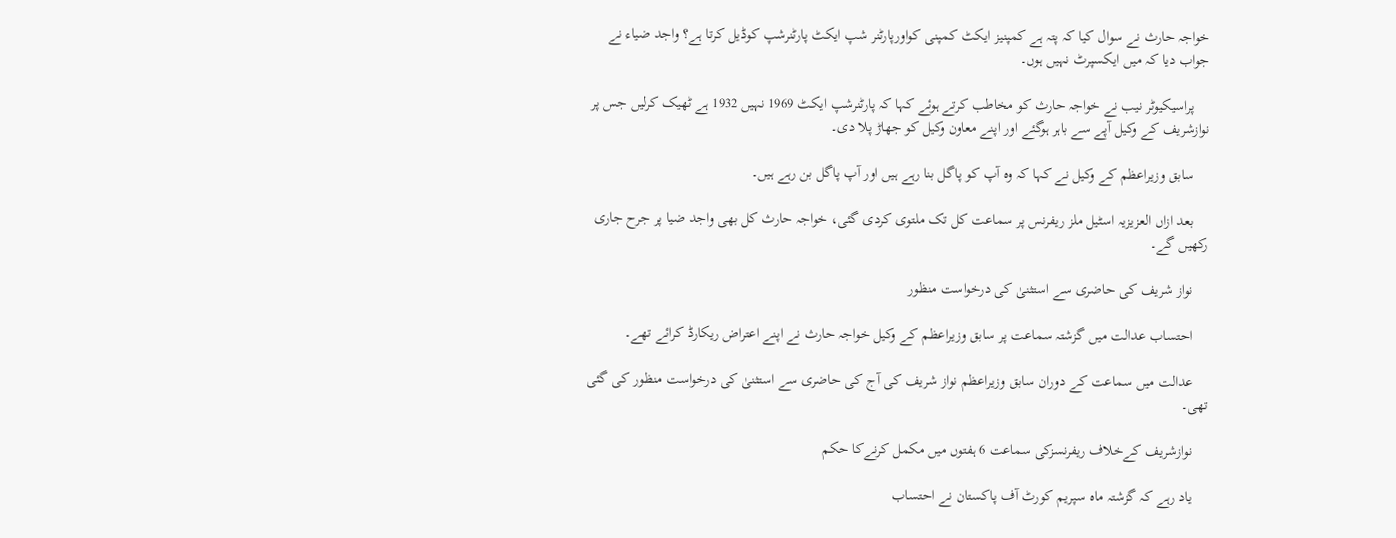خواجہ حارث نے سوال کیا کہ پتہ ہے کمپنیز ایکٹ کمپنی کواورپارٹنر شپ ایکٹ پارٹنرشپ کوڈیل کرتا ہے؟ واجد ضیاء نے جواب دیا کہ میں ایکسپرٹ نہیں ہوں۔

    پراسیکیوٹر نیب نے خواجہ حارث کو مخاطب کرتے ہوئے کہا کہ پارٹنرشپ ایکٹ 1969 نہیں 1932 ہے ٹھیک کرلیں جس پر نوازشریف کے وکیل آپے سے باہر ہوگئے اور اپنے معاون وکیل کو جھاڑ پلا دی۔

    سابق وزیراعظم کے وکیل نے کہا کہ وہ آپ کو پاگل بنا رہے ہیں اور آپ پاگل بن رہے ہیں۔

    بعد ازاں العزیزیہ اسٹیل ملز ریفرنس پر سماعت کل تک ملتوی کردی گئی، خواجہ حارث کل بھی واجد ضیا پر جرح جاری رکھیں گے۔

    نواز شریف کی حاضری سے استثنیٰ کی درخواست منظور

    احتساب عدالت میں گزشتہ سماعت پر سابق وزیراعظم کے وکیل خواجہ حارث نے اپنے اعتراض ریکارڈ کرائے تھے۔

    عدالت میں سماعت کے دوران سابق وزیراعظم نواز شریف کی آج کی حاضری سے استثنیٰ کی درخواست منظور کی گئی تھی۔

    نوازشریف کےخلاف ریفرنسزکی سماعت 6 ہفتوں میں مکمل کرنےکا حکم

    یاد رہے کہ گزشتہ ماہ سپریم کورٹ آف پاکستان نے احتساب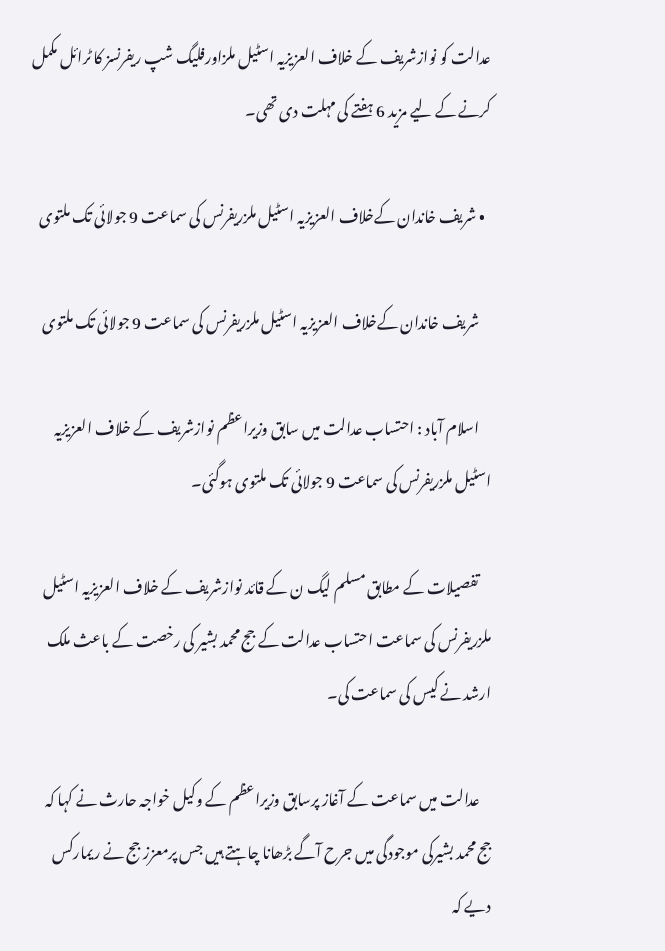عدالت کو نوازشریف کے خلاف العزیزیہ اسٹیل ملزاورفلیگ شپ ریفرنسز کا ٹرائل مکمل کرنے کے لیے مزید 6 ہفتے کی مہلت دی تھی۔

  • شریف خاندان کےخلاف العزیزیہ اسٹیل ملزریفرنس کی سماعت 9 جولائی تک ملتوی

    شریف خاندان کےخلاف العزیزیہ اسٹیل ملزریفرنس کی سماعت 9 جولائی تک ملتوی

    اسلام آباد : احتساب عدالت میں سابق وزیراعظم نوازشریف کے خلاف العزیزیہ اسٹیل ملزریفرنس کی سماعت 9 جولائی تک ملتوی ہوگئی۔

    تفصیلات کے مطابق مسلم لیگ ن کے قائد نوازشریف کے خلاف العزیزیہ اسٹیل ملزریفرنس کی سماعت احتساب عدالت کے جج محمد بشیر کی رخصت کے باعث ملک ارشد نے کیس کی سماعت کی۔

    عدالت میں سماعت کے آغاز پرسابق وزیراعظم کے وکیل خواجہ حارث نے کہا کہ جج محمد بشیرکی موجودگی میں جرح آگے بڑھانا چاہتے ہیں جس پرمعزز جج نے ریمارکس دیے کہ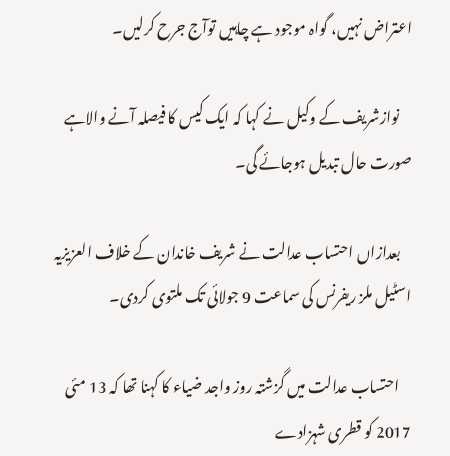اعتراض نہیں، گواہ موجود ہے چاہیں توآج جرح کرلیں۔

    نوازشریف کے وکیل نے کہا کہ ایک کیس کا فیصلہ آنے والاہے صورت حال تبدیل ہوجائے گی۔

    بعدازاں احتساب عدالت نے شریف خاندان کے خلاف العزیزیہ اسٹیل ملز ریفرنس کی سماعت 9 جولائی تک ملتوی کردی۔

    احتساب عدالت میں گزشتہ روز واجد ضیاء کا کہنا تھا کہ 13 مئی 2017 کو قطری شہزادے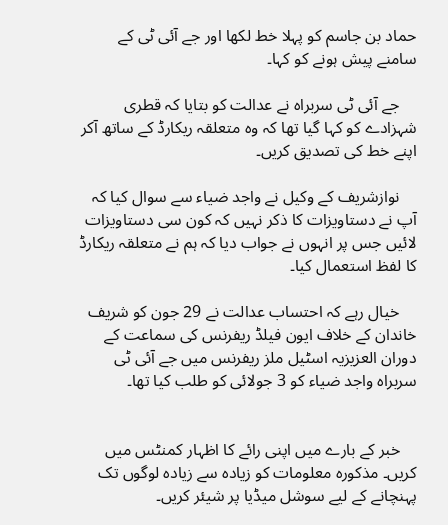حماد بن جاسم کو پہلا خط لکھا اور جے آئی ٹی کے سامنے پیش ہونے کو کہا۔

    جے آئی ٹی سربراہ نے عدالت کو بتایا کہ قطری شہزادے کو کہا گیا تھا کہ وہ متعلقہ ریکارڈ کے ساتھ آکر اپنے خط کی تصدیق کریں۔

    نوازشریف کے وکیل نے واجد ضیاء سے سوال کیا کہ آپ نے دستاویزات کا ذکر نہیں کہ کون سی دستاویزات لائیں جس پر انہوں نے جواب دیا کہ ہم نے متعلقہ ریکارڈ کا لفظ استعمال کیا۔

    خیال رہے کہ احتساب عدالت نے 29 جون کو شریف خاندان کے خلاف ایون فیلڈ ریفرنس کی سماعت کے دوران العزیزیہ اسٹیل ملز ریفرنس میں جے آئی ٹی سربراہ واجد ضیاء کو 3 جولائی کو طلب کیا تھا۔


    خبر کے بارے میں اپنی رائے کا اظہار کمنٹس میں کریں۔ مذکورہ معلومات کو زیادہ سے زیادہ لوگوں تک پہنچانے کے لیے سوشل میڈیا پر شیئر کریں۔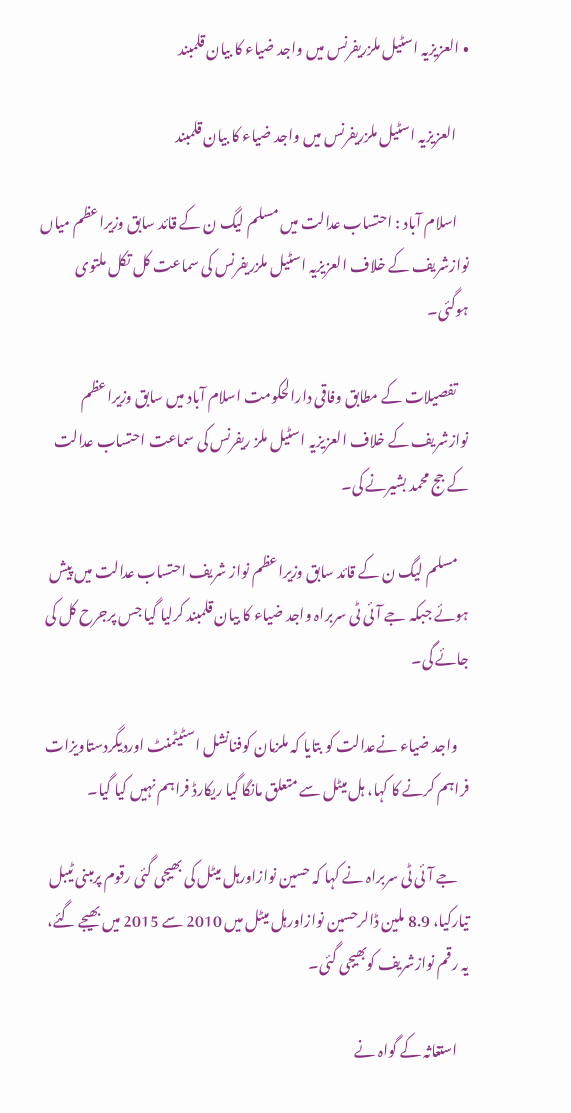• العزیزیہ اسٹیل ملزریفرنس میں واجد ضیاء کا بیان قلمبند

    العزیزیہ اسٹیل ملزریفرنس میں واجد ضیاء کا بیان قلمبند

    اسلام آباد : احتساب عدالت میں مسلم لیگ ن کے قائد سابق وزیراعظم میاں نوازشریف کے خلاف العزیزیہ اسٹیل ملزریفرنس کی سماعت کل تکل ملتوی ہوگئی۔

    تفصیلات کے مطابق وفاقی دارالحکومت اسلام آباد میں سابق وزیراعظم نوازشریف کے خلاف العزیزیہ اسٹیل ملز ریفرنس کی سماعت احتساب عدالت کے جج محمد بشیرنے کی۔

    مسلم لیگ ن کے قائد سابق وزیراعظم نواز شریف احتساب عدالت میں پیش ہوئے جبکہ جے آئی ٹی سربراہ واجد ضیاء کا بیان قلمبند کرلیا گیا جس پرجرح کل کی جائے گی۔

    واجد ضیاء نےعدالت کو بتایا کہ ملزمان کوفنانشل اسٹیٹمنٹ اوردیگردستاویزات فراہم کرنے کا کہا، ہل میٹل سے متعلق مانگا گیا ریکارڈ فراہم نہیں کیا گیا۔

    جے آئی ٹی سربراہ نے کہا کہ حسین نوازاورہل میٹل کی بھیجی گئی رقوم پرمبنی ٹیبل تیارکیا، 8.9 ملین ڈالرحسین نوازاورہل میٹل میں 2010 سے 2015 میں بھیجے گئے، یہ رقم نوازشریف کوبھیجی گئی۔

    استغاثہ کے گواہ نے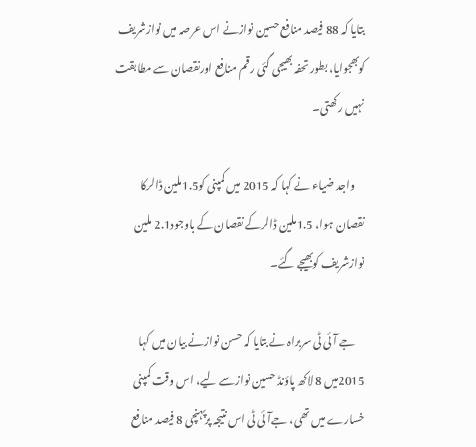بتایا کہ 88 فیصد منافع حسین نوازنے اس عرصہ میں نوازشریف کوبھجوایا، بطور تحفہ بھیجی گئی رقم منافع اورنقصان سے مطابقت نہیں رکھتی۔

    واجد ضیاء نے کہا کہ 2015 میں کمپنی کو1.5ملین ڈالرکا نقصان ہوا، 1.5ملین ڈالرکے نقصان کے باوجود2.1 ملین نوازشریف کوبھیجے گئے۔

    جے آئی ٹی سربراہ نے بتایا کہ حسن نوازنے بیان میں کہا 2015میں 8 لاکھ پاؤنڈ حسین نوازسے لیے، اس وقت کمپنی خسارے میں تھی، جےآئی ٹی اس نتیجہ پرپہنچی 8 فیصد منافع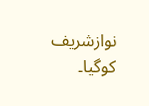نوازشریف کوگیا۔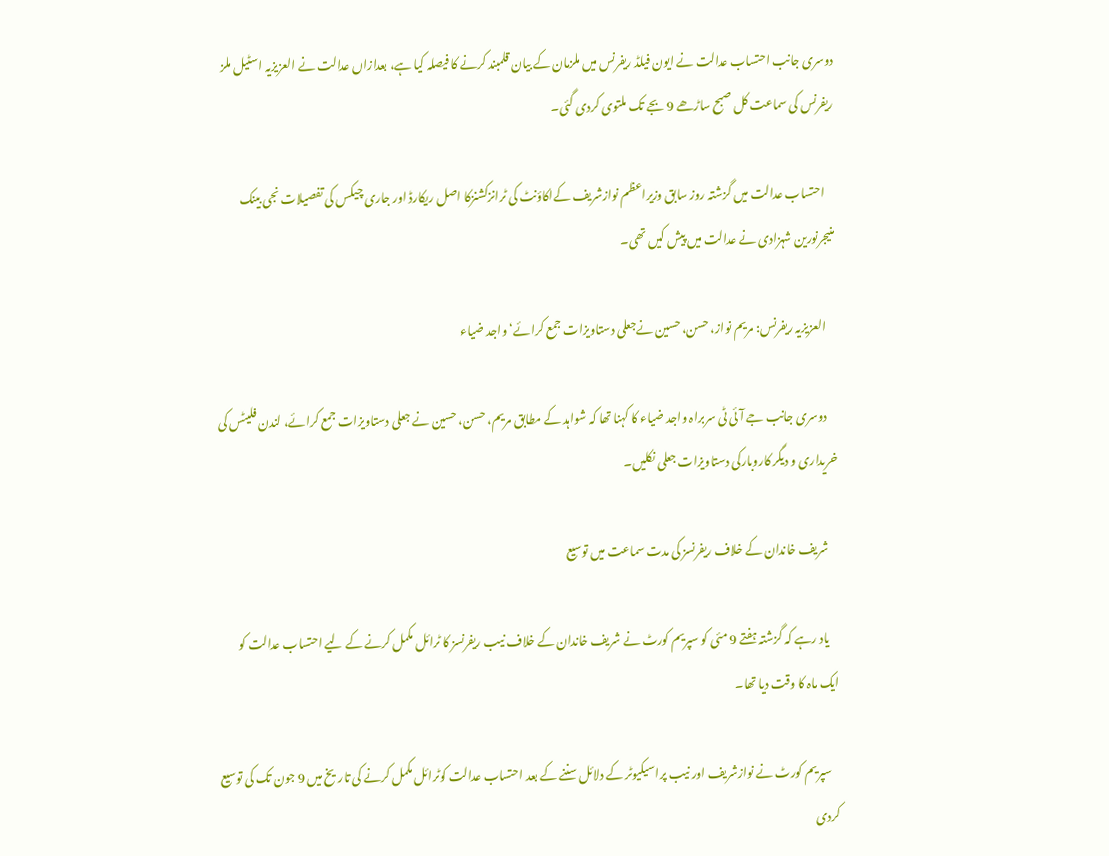دوسری جانب احتساب عدالت نے ایون فیلڈ ریفرنس میں ملزمان کے بیان قلمبند کرنے کا فیصلہ کیا ہے، بعدازاں عدالت نے العزیزیہ اسٹیل ملز ریفرنس کی سماعت کل صبح ساڑھے 9 بجے تک ملتوی کردی گئی۔

    احتساب عدالت میں گزشتہ روز سابق وزیراعظم نوازشریف کےاکاؤنٹ کی ٹرانزکشنزکا اصل ریکارڈ اور جاری چیکس کی تفصیلات نجی بینک منیجرنورین شہزادی نے عدالت میں پیش کیں تھی۔

    العزیزیہ ریفرنس: مریم نواز، حسن، حسین نےجعلی دستاویزات جمع کرائے‘ واجد ضیاء

    دوسری جانب جے آئی ٹی سربراہ واجد ضیاء کا کہنا تھا کہ شواہد کے مطابق مریم، حسن، حسین نے جعلی دستاویزات جمع کرائے، لندن فلیٹس کی خریداری و دیگر کاروبارکی دستاویزات جعلی نکلیں۔

    شریف خاندان کے خلاف ریفرنسز کی مدت سماعت میں توسیع

    یاد رہے کہ گزشتہ ہفتے 9 مئی کو سپریم کورٹ نے شریف خاندان کے خلاف نیب ریفرنسز کا ٹرائل مکمل کرنے کے لیے احتساب عدالت کو ایک ماہ کا وقت دیا تھا۔

    سپریم کورٹ نے نوازشریف اور نیب پراسیکیوٹر کے دلائل سننے کے بعد احتساب عدالت کوٹرائل مکمل کرنے کی تاریخ میں 9 جون تک کی توسیع کردی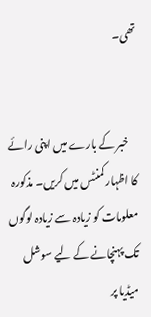تھی۔


    خبر کے بارے میں اپنی رائے کا اظہار کمنٹس میں کریں۔ مذکورہ معلومات کو زیادہ سے زیادہ لوگوں تک پہنچانے کے لیے سوشل میڈیا پر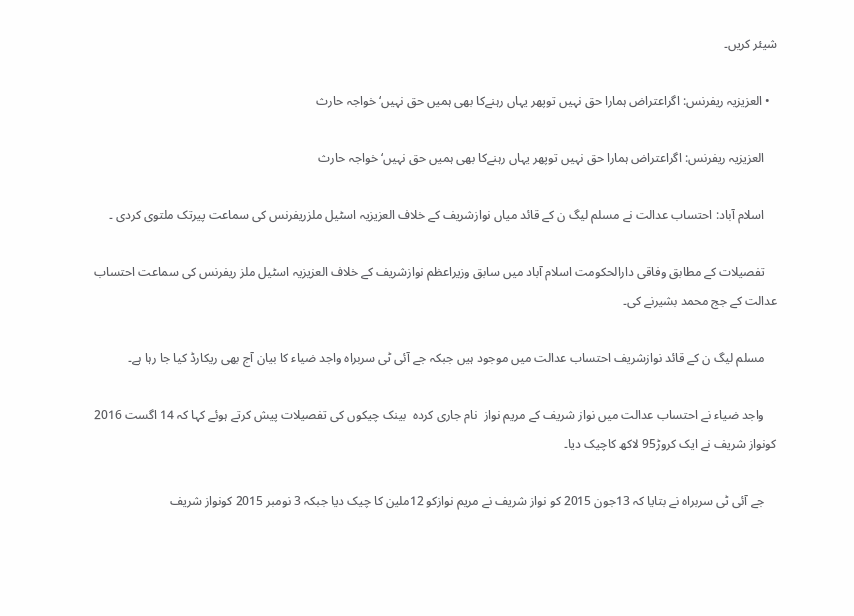شیئر کریں۔

  • العزیزیہ ریفرنس: اگراعتراض ہمارا حق نہیں توپھر یہاں رہنےکا بھی ہمیں حق نہیں‘ خواجہ حارث

    العزیزیہ ریفرنس: اگراعتراض ہمارا حق نہیں توپھر یہاں رہنےکا بھی ہمیں حق نہیں‘ خواجہ حارث

    اسلام آباد: احتساب عدالت نے مسلم لیگ ن کے قائد میاں نوازشریف کے خلاف العزیزیہ اسٹیل ملزریفرنس کی سماعت پیرتک ملتوی کردی ۔

    تفصیلات کے مطابق وفاقی دارالحکومت اسلام آباد میں سابق وزیراعظم نوازشریف کے خلاف العزیزیہ اسٹیل ملز ریفرنس کی سماعت احتساب عدالت کے جج محمد بشیرنے کی۔

    مسلم لیگ ن کے قائد نوازشریف احتساب عدالت میں موجود ہیں جبکہ جے آئی ٹی سربراہ واجد ضیاء کا بیان آج بھی ریکارڈ کیا جا رہا ہے۔

    واجد ضیاء نے احتساب عدالت میں نواز شریف کے مریم نواز  نام جاری کردہ  بینک چیکوں کی تفصیلات پیش کرتے ہوئے کہا کہ 14 اگست 2016 کونواز شریف نے ایک کروڑ95 لاکھ کاچیک دیا۔

    جے آئی ٹی سربراہ نے بتایا کہ 13جون 2015 کو نواز شریف نے مریم نوازکو 12ملین کا چیک دیا جبکہ 3 نومبر 2015 کونواز شریف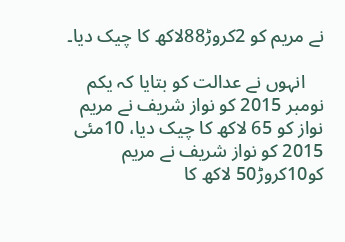نے مریم کو 2کروڑ88لاکھ کا چیک دیا۔

    انہوں نے عدالت کو بتایا کہ یکم نومبر 2015 کو نواز شریف نے مریم نواز کو 65 لاکھ کا چیک دیا، 10مئی 2015 کو نواز شریف نے مریم کو10کروڑ50 لاکھ کا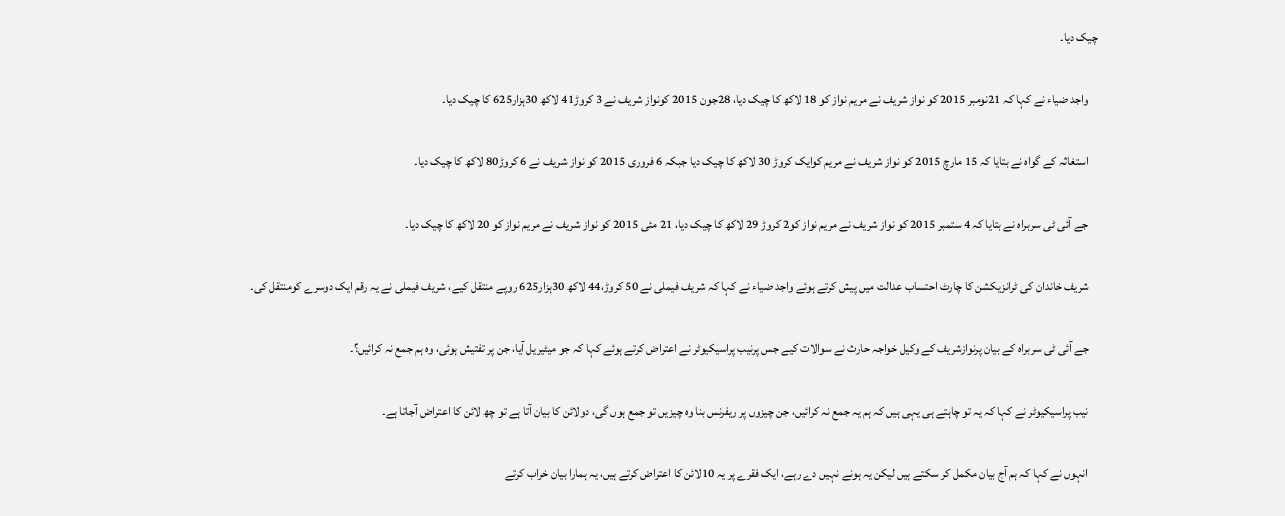چیک دیا۔

    واجد ضیاء نے کہا کہ 21نومبر 2015 کو نواز شریف نے مریم نواز کو 18 لاکھ کا چیک دیا، 28جون 2015 کونواز شریف نے 3 کروڑ41 لاکھ 30ہزار625 کا چیک دیا۔

    استغاثہ کے گواہ نے بتایا کہ 15 مارچ 2015 کو نواز شریف نے مریم کوایک کروڑ 30 لاکھ کا چیک دیا جبکہ 6 فروری 2015 کو نواز شریف نے 6 کروڑ80 لاکھ کا چیک دیا۔

    جے آئی ٹی سربراہ نے بتایا کہ 4 ستمبر 2015 کو نواز شریف نے مریم نواز کو2 کروڑ 29 لاکھ کا چیک دیا، 21 مئی 2015 کو نواز شریف نے مریم نواز کو 20 لاکھ کا چیک دیا۔

    شریف خاندان کی ٹرانزیکشن کا چارٹ احتساب عدالت میں پیش کرتے ہوئے واجد ضیاء نے کہا کہ شریف فیملی نے 50 کروڑ،44 لاکھ 30ہزار625 روپے منتقل کیے، شریف فیملی نے یہ رقم ایک دوسرے کومنتقل کی۔

    جے آئی ٹی سربراہ کے بیان پرنوازشریف کے وکیل خواجہ حارث نے سوالات کیے جس پرنیب پراسیکیوٹر نے اعتراض کرتے ہوئے کہا کہ جو میٹیریل آیا، جن پر تفتیش ہوئی، وہ ہم جمع نہ کرائیں؟۔

    نیب پراسیکیوٹر نے کہا کہ یہ تو چاہتے ہی یہی ہیں کہ ہم یہ جمع نہ کرائیں، جن چیزوں پر ریفرنس بنا وہ چیزیں تو جمع ہوں گی، دولائن کا بیان آتا ہے تو چھ لائن کا اعتراض آجاتا ہے۔

    انہوں نے کہا کہ ہم آج بیان مکمل کر سکتے ہیں لیکن یہ ہونے نہیں دے رہے، ایک فقرے پر یہ 10لائن کا اعتراض کرتے ہیں، یہ ہمارا بیان خراب کرتے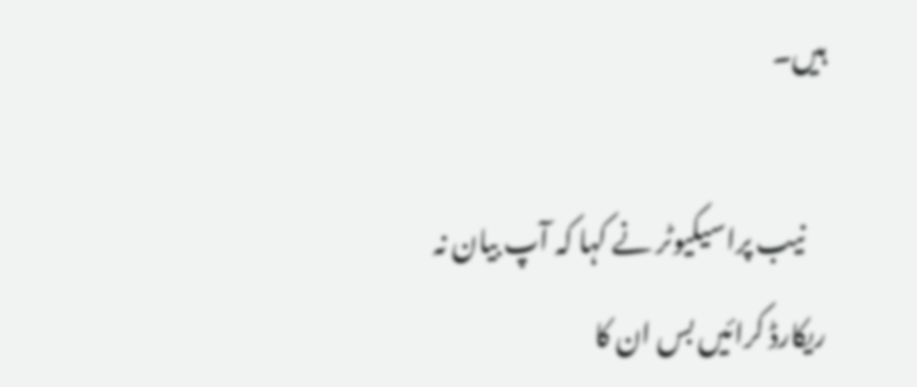ہیں۔

    نیب پراسیکیوٹر نے کہا کہ آپ بیان نہ ریکارڈ کرائیں بس ان کا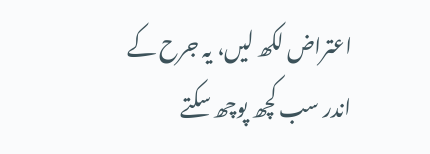اعتراض لکھ لیں، یہ جرح کے اندر سب کچھ پوچھ سکتے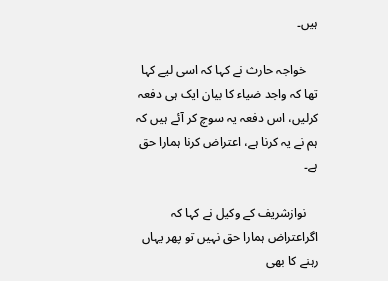ہیں۔

    خواجہ حارث نے کہا کہ اسی لیے کہا تھا کہ واجد ضیاء کا بیان ایک ہی دفعہ کرلیں، اس دفعہ یہ سوچ کر آئے ہیں کہ ہم نے یہ کرنا ہے، اعتراض کرنا ہمارا حق ہے۔

    نوازشریف کے وکیل نے کہا کہ اگراعتراض ہمارا حق نہیں تو پھر یہاں رہنے کا بھی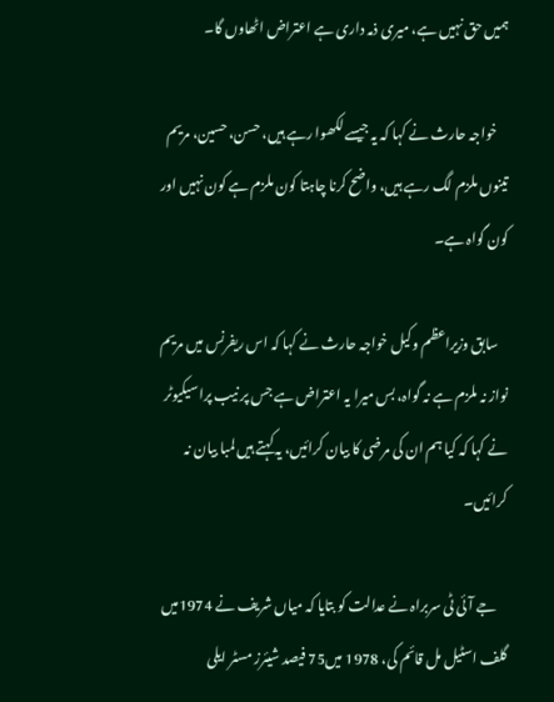ہمیں حق نہیں ہے، میری ذمہ داری ہے اعتراض اٹھاوں گا۔

    خواجہ حارث نے کہا کہ یہ جیسے لکھوا رہے ہیں، حسن، حسین، مریم تینوں ملزم لگ رہے ہیں، واضح کرنا چاہتا کون ملزم ہے کون نہیں اور کون گواہ ہے۔

    سابق وزیراعظم وکیل خواجہ حارث نے کہا کہ اس ریفرنس میں مریم نواز نہ ملزم ہے نہ گواہ، بس میرا یہ اعتراض ہے جس پر نیب پراسیکیوٹر نے کہا کہ کیا ہم ان کی مرضی کا بیان کرائیں، یہ کہتے ہیں لمبا بیان نہ کرائیں۔

    جے آئی ٹی سربراہ نے عدالت کو بتایا کہ میاں شریف نے 1974میں گلف اسٹیل مل قائم کی، 1978 میں75 فیصد شیئرز مسٹر ایلی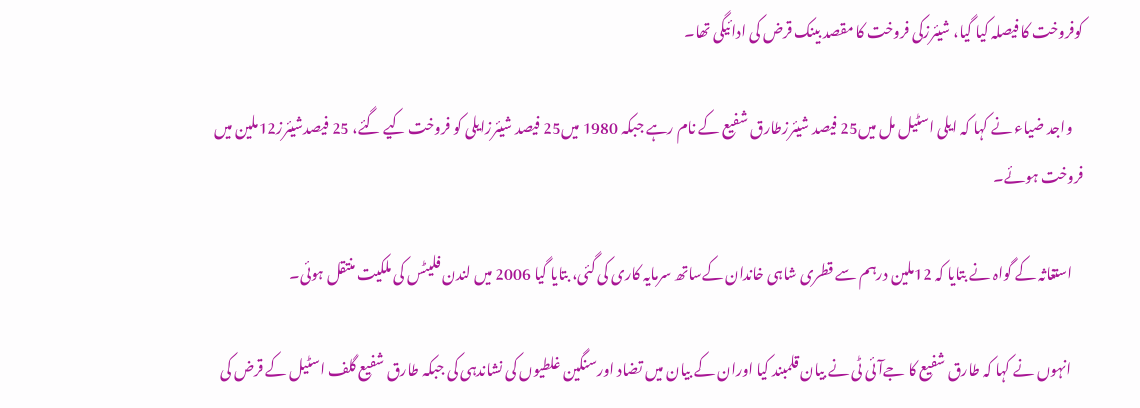کوفروخت کا فیصلہ کیا گیا، شیئرزکی فروخت کا مقصد بینک قرض کی ادائیگی تھا۔

    واجد ضیاء نے کہا کہ ایلی اسٹیل مل میں25 فیصد شیئرزطارق شفیع کے نام رہے جبکہ 1980 میں25 فیصد شیئرزایلی کو فروخت کیے گئے، 25 فیصدشیئرز12ملین میں فروخت ہوئے۔

    استغاثہ کے گواہ نے بتایا کہ 12ملین درہم سے قطری شاہی خاندان کےساتھ سرمایہ کاری کی گئی، بتایا گیا 2006 میں لندن فلیٹس کی ملکیت منتقل ہوئی۔

    انہوں نے کہا کہ طارق شفیع کا جےآئی ٹی نے بیان قلمبند کیا اوران کے بیان میں تضاد اورسنگین غلطیوں کی نشاندہی کی جبکہ طارق شفیع گلف اسٹیل کے قرض کی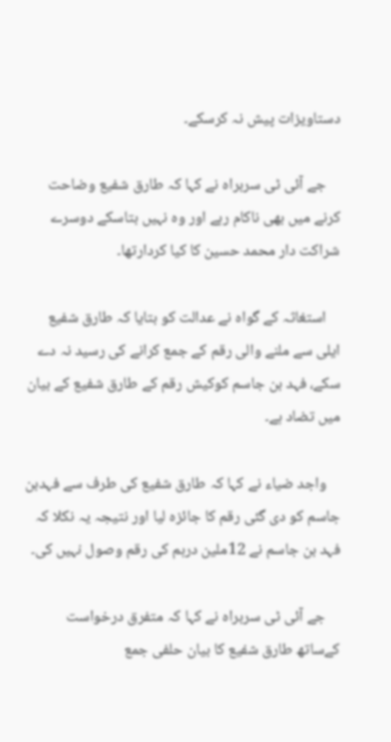دستاویزات پیش نہ کرسکے۔

    جے آئی ٹی سربراہ نے کہا کہ طارق شفیع وضاحت کرنے میں بھی ناکام رہے اور وہ نہیں بتاسکے دوسرے شراکت دار محمد حسین کا کیا کردارتھا۔

    استغاثہ کے گواہ نے عدالت کو بتایا کہ طارق شفیع ایلی سے ملنے والی رقم کے جمع کرانے کی رسید نہ دے سکے، فہد بن جاسم کوکیش رقم کے طارق شفیع کے بیان میں تضاد ہے۔

    واجد ضیاء نے کہا کہ طارق شفیع کی طرف سے فہدبن جاسم کو دی گئی رقم کا جائزہ لیا اور نتیجہ یہ نکلا کہ فہد بن جاسم نے 12ملین درہم کی رقم وصول نہیں کی۔

    جے آئی ٹی سربراہ نے کہا کہ متفرق درخواست کےساتھ طارق شفیع کا بیان حلفی جمع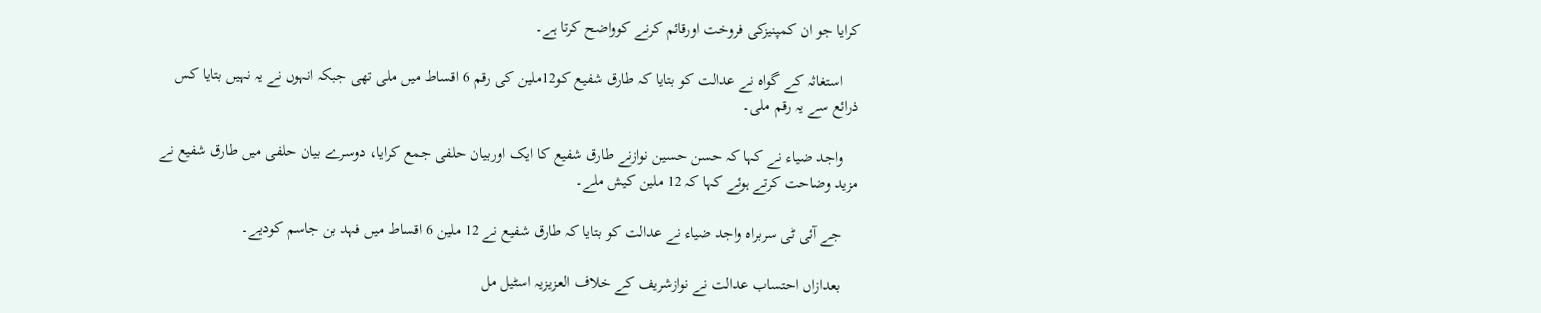کرایا جو ان کمپنیزکی فروخت اورقائم کرنے کوواضح کرتا ہے۔

    استغاثہ کے گواہ نے عدالت کو بتایا کہ طارق شفیع کو12ملین کی رقم 6 اقساط میں ملی تھی جبکہ انہوں نے یہ نہیں بتایا کس ذرائع سے یہ رقم ملی۔

    واجد ضیاء نے کہا کہ حسن حسین نوازنے طارق شفیع کا ایک اوربیان حلفی جمع کرایا، دوسرے بیان حلفی میں طارق شفیع نے مزید وضاحت کرتے ہوئے کہا کہ 12 ملین کیش ملے۔

    جے آئی ٹی سربراہ واجد ضیاء نے عدالت کو بتایا کہ طارق شفیع نے 12 ملین 6 اقساط میں فہد بن جاسم کودیے۔

    بعدازاں احتساب عدالت نے نوازشریف کے خلاف العزیزیہ اسٹیل مل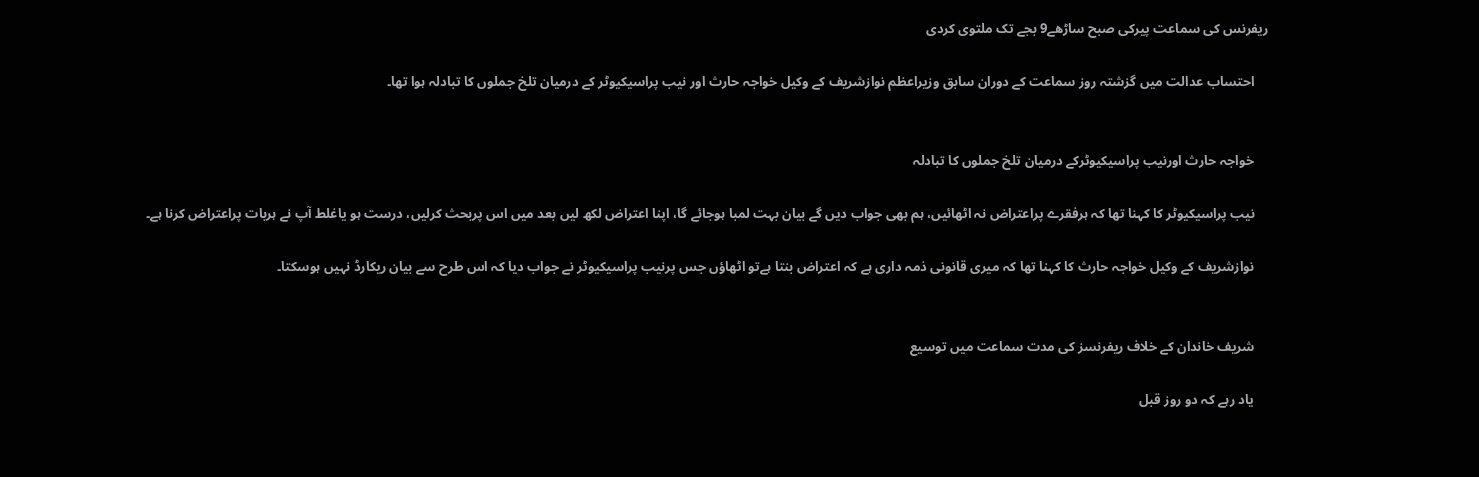ریفرنس کی سماعت پیرکی صبح ساڑھے9 بجے تک ملتوی کردی

    احتساب عدالت میں گزشتہ روز سماعت کے دوران سابق وزیراعظم نوازشریف کے وکیل خواجہ حارث اور نیب پراسیکیوٹر کے درمیان تلخ جملوں کا تبادلہ ہوا تھا۔


    خواجہ حارث اورنیب پراسیکیوٹرکے درمیان تلخ جملوں کا تبادلہ

    نیب پراسیکیوٹر کا کہنا تھا کہ ہرفقرے پراعتراض نہ اٹھائیں، ہم بھی جواب دیں گے بیان بہت لمبا ہوجائے گا، اپنا اعتراض لکھ لیں بعد میں اس پربحث کرلیں، درست ہو یاغلط آپ نے ہربات پراعتراض کرنا ہے۔

    نوازشریف کے وکیل خواجہ حارث کا کہنا تھا کہ میری قانونی ذمہ داری ہے کہ اعتراض بنتا ہےتو اٹھاؤں جس پرنیب پراسیکیوٹر نے جواب دیا کہ اس طرح سے بیان ریکارڈ نہیں ہوسکتا۔


    شریف خاندان کے خلاف ریفرنسز کی مدت سماعت میں توسیع

    یاد رہے کہ دو روز قبل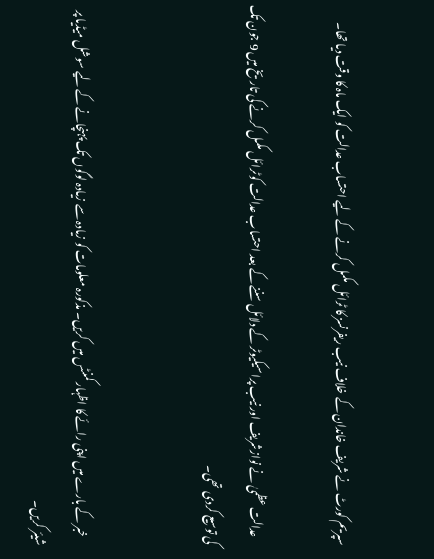سپریم کورٹ نے شریف خاندان کے خلاف نیب ریفرنسز کا ٹرائل مکمل کرنے کے لیے احتساب عدالت کو ایک ماہ کا وقت دیا تھا۔

    عدالت عظمیٰ نے نوازشریف اور نیب پراسیکیوٹر کے دلائل سننے کے بعد احتساب عدالت کوٹرائل مکمل کرنے کی تاریخ میں 9 جون تک کی توسیع کردی تھی۔


    خبر کے بارے میں اپنی رائے کا اظہار کمنٹس میں کریں۔ مذکورہ معلومات کو زیادہ سے زیادہ لوگوں تک پہنچانے کے لیے سوشل میڈیا پر شیئر کریں۔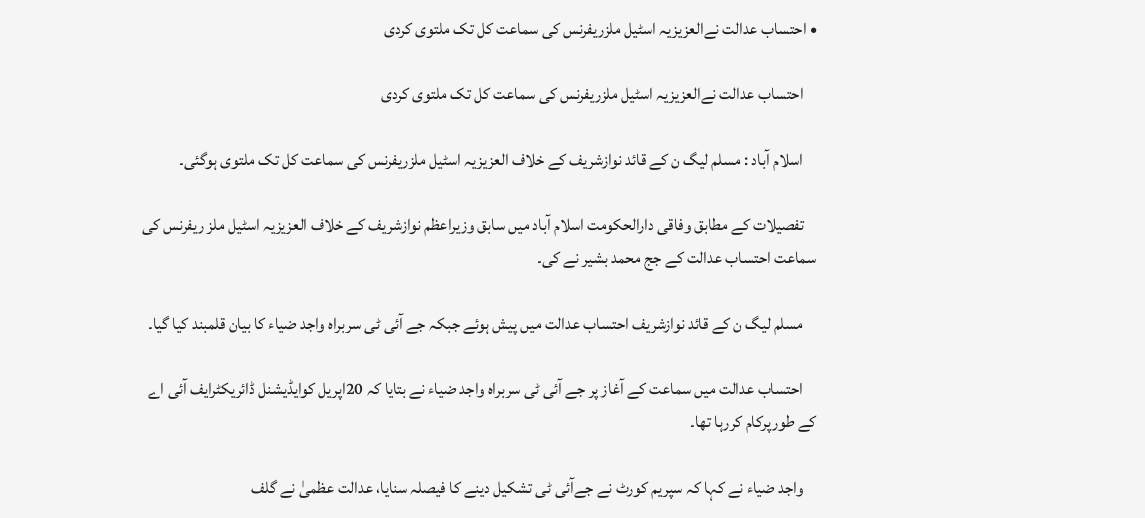• احتساب عدالت نےالعزیزیہ اسٹیل ملزریفرنس کی سماعت کل تک ملتوی کردی

    احتساب عدالت نےالعزیزیہ اسٹیل ملزریفرنس کی سماعت کل تک ملتوی کردی

    اسلام آباد : مسلم لیگ ن کے قائد نوازشریف کے خلاف العزیزیہ اسٹیل ملزریفرنس کی سماعت کل تک ملتوی ہوگئی۔

    تفصیلات کے مطابق وفاقی دارالحکومت اسلام آباد میں سابق وزیراعظم نوازشریف کے خلاف العزیزیہ اسٹیل ملز ریفرنس کی سماعت احتساب عدالت کے جج محمد بشیر نے کی۔

    مسلم لیگ ن کے قائد نوازشریف احتساب عدالت میں پیش ہوئے جبکہ جے آئی ٹی سربراہ واجد ضیاء کا بیان قلمبند کیا گیا۔

    احتساب عدالت میں سماعت کے آغاز پر جے آئی ٹی سربراہ واجد ضیاء نے بتایا کہ 20اپریل کوایڈیشنل ڈائریکٹرایف آئی اے کے طورپرکام کررہا تھا۔

    واجد ضیاء نے کہا کہ سپریم کورٹ نے جےآئی ٹی تشکیل دینے کا فیصلہ سنایا، عدالت عظمیٰ نے گلف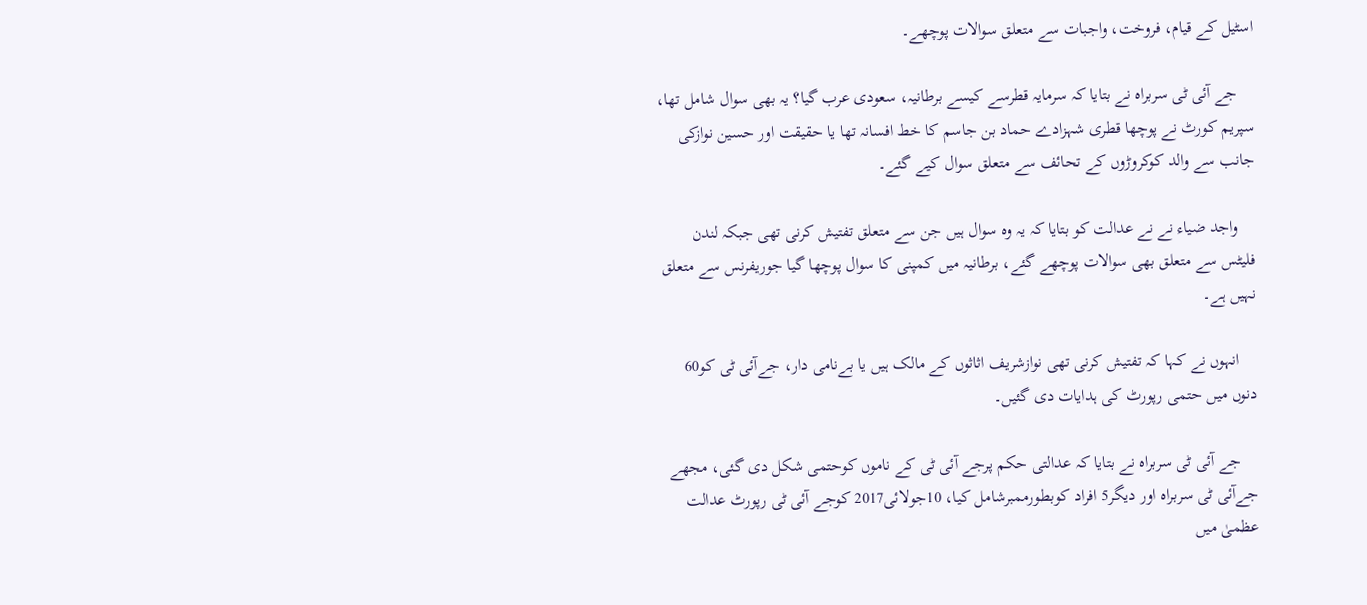اسٹیل کے قیام، فروخت، واجبات سے متعلق سوالات پوچھے۔

    جے آئی ٹی سربراہ نے بتایا کہ سرمایہ قطرسے کیسے برطانیہ، سعودی عرب گیا؟ یہ بھی سوال شامل تھا، سپریم کورٹ نے پوچھا قطری شہزادے حماد بن جاسم کا خط افسانہ تھا یا حقیقت اور حسین نوازکی جانب سے والد کوکروڑوں کے تحائف سے متعلق سوال کیے گئے۔

    واجد ضیاء نے نے عدالت کو بتایا کہ یہ وہ سوال ہیں جن سے متعلق تفتیش کرنی تھی جبکہ لندن فلیٹس سے متعلق بھی سوالات پوچھے گئے، برطانیہ میں کمپنی کا سوال پوچھا گیا جوریفرنس سے متعلق نہیں ہے۔

    انہوں نے کہا کہ تفتیش کرنی تھی نوازشریف اثاثوں کے مالک ہیں یا بےنامی دار، جےآئی ٹی کو60 دنوں میں حتمی رپورٹ کی ہدایات دی گئیں۔

    جے آئی ٹی سربراہ نے بتایا کہ عدالتی حکم پرجے آئی ٹی کے ناموں کوحتمی شکل دی گئی، مجھے جےآئی ٹی سربراہ اور دیگر5 افراد کوبطورممبرشامل کیا، 10جولائی2017 کوجے آئی ٹی رپورٹ عدالت عظمیٰ میں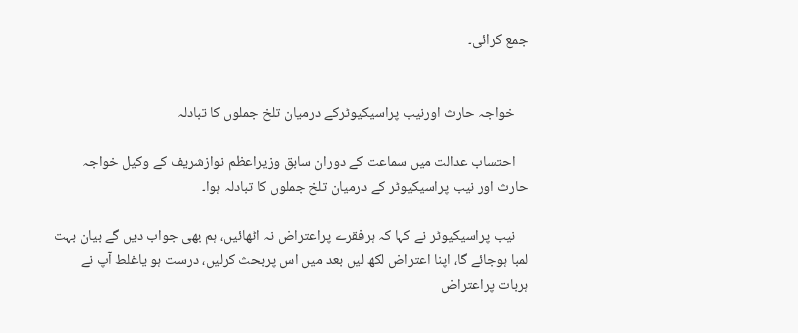جمع کرائی۔


    خواجہ حارث اورنیب پراسیکیوٹرکے درمیان تلخ جملوں کا تبادلہ

    احتساب عدالت میں سماعت کے دوران سابق وزیراعظم نوازشریف کے وکیل خواجہ حارث اور نیب پراسیکیوٹر کے درمیان تلخ جملوں کا تبادلہ ہوا۔

    نیب پراسیکیوٹر نے کہا کہ ہرفقرے پراعتراض نہ اٹھائیں، ہم بھی جواب دیں گے بیان بہت لمبا ہوجائے گا، اپنا اعتراض لکھ لیں بعد میں اس پربحث کرلیں، درست ہو یاغلط آپ نے ہربات پراعتراض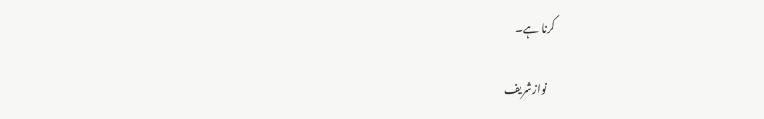کرنا ہے۔

    نوازشریف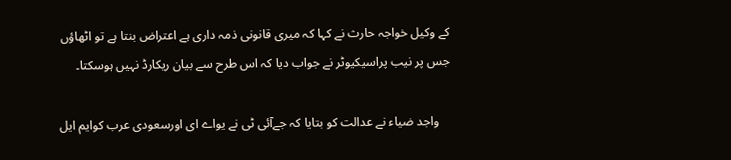کے وکیل خواجہ حارث نے کہا کہ میری قانونی ذمہ داری ہے اعتراض بنتا ہے تو اٹھاؤں جس پر نیب پراسیکیوٹر نے جواب دیا کہ اس طرح سے بیان ریکارڈ نہیں ہوسکتا۔

    واجد ضیاء نے عدالت کو بتایا کہ جےآئی ٹی نے یواے ای اورسعودی عرب کوایم ایل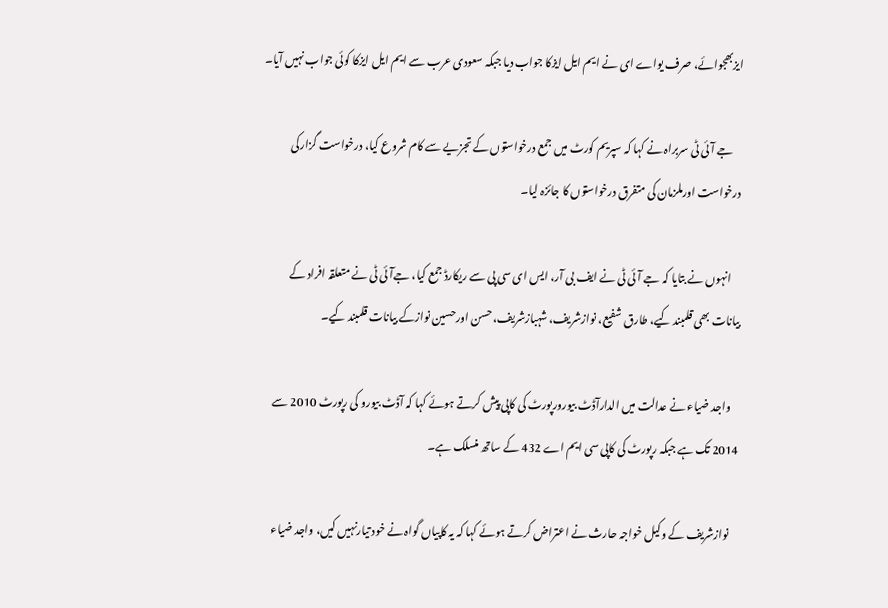ایزبھجوائے، صرف یواے ای نے ایم ایل ایزکا جواب دیا جبکہ سعودی عرب سے ایم ایل ایزکا کوئی جواب نہیں آیا۔

    جے آئی ٹی سربراہ نے کہا کہ سپریم کورٹ میں جمع درخواستوں کے تجزیے سے کام شروع کیا، درخواست گزارکی درخواست اورملزمان کی متفرق درخواستوں کا جائزہ لیا۔

    انہوں نے بتایا کہ جے آئی ٹی نے ایف بی آر، ایس ای سی پی سے ریکارڈ جمع کیا، جےآئی ٹی نے متعلقہ افراد کے بیانات بھی قلمبند کیے، طارق شفیع، نوازشریف، شہبازشریف، حسن اورحسین نوازکے بیانات قلمبند کیے۔

    واجد ضیاء نے عدالت میں الدارآڈٹ بیورورپورٹ کی کاپی پیش کرتے ہوئے کہا کہ آڈٹ بیورو کی رپورٹ 2010 سے 2014 تک ہے جبکہ رپورٹ کی کاپی سی ایم اے 432 کے ساتھ منسلک ہے۔

    نوازشریف کے وکیل خواجہ حارث نے اعتراض کرتے ہوئے کہا کہ یہ کاپیاں گواہ نے خود تیارنہیں کیں، واجد ضیاء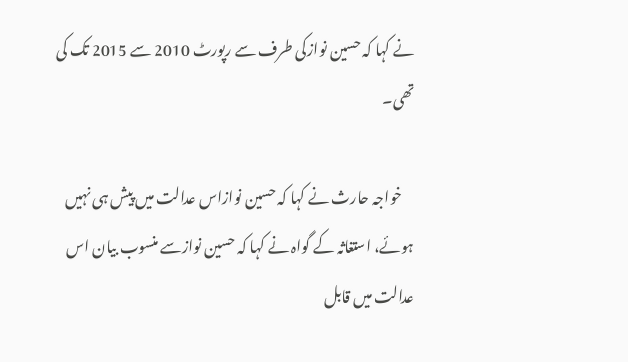نے کہا کہ حسین نوازکی طرف سے رپورٹ 2010 سے 2015 تک کی تھی۔

    خواجہ حارث نے کہا کہ حسین نوازاس عدالت میں پیش ہی نہیں ہوئے، استغاثہ کے گواہ نے کہا کہ حسین نوازسے منسوب بیان اس عدالت میں قابل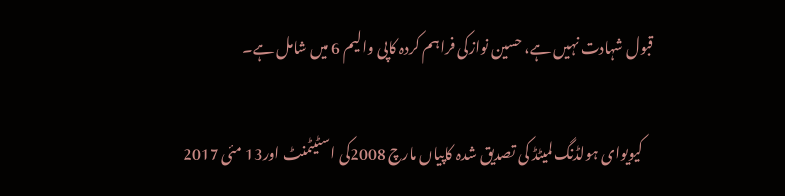قبول شہادت نہیں ہے، حسین نوازکی فراہم کردہ کاپی والیم 6 میں شامل ہے۔

    کیویوای ہولڈنگ لمیٹڈ کی تصدیق شدہ کاپیاں مارچ 2008کی اسٹیٹمنٹ اور13 مئی 2017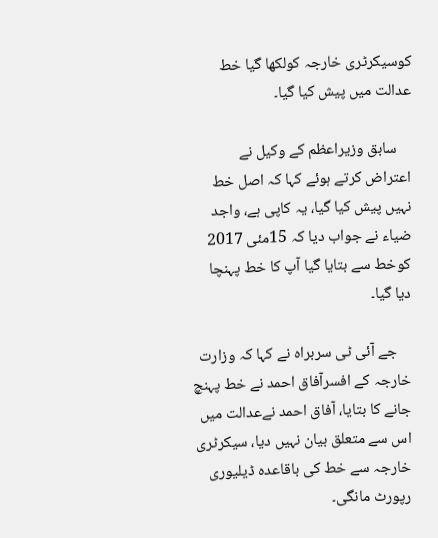کوسیکرٹری خارجہ کولکھا گیا خط عدالت میں پیش کیا گیا۔

    سابق وزیراعظم کے وکیل نے اعتراض کرتے ہوئے کہا کہ اصل خط نہیں پیش کیا گیا، یہ کاپی ہے، واجد ضیاء نے جواب دیا کہ 15مئی 2017 کوخط سے بتایا گیا آپ کا خط پہنچا دیا گیا۔

    جے آئی ٹی سربراہ نے کہا کہ وزارت خارجہ کے افسرآفاق احمد نے خط پہنچ جانے کا بتایا، آفاق احمد نےعدالت میں اس سے متعلق بیان نہیں دیا، سیکرٹری خارجہ سے خط کی باقاعدہ ڈیلیوری رپورٹ مانگی۔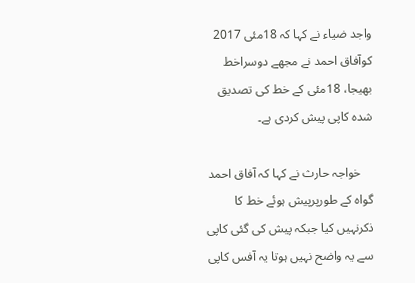واجد ضیاء نے کہا کہ 18مئی 2017 کوآفاق احمد نے مجھے دوسراخط بھیجا، 18مئی کے خط کی تصدیق شدہ کاپی پیش کردی ہے۔

    خواجہ حارث نے کہا کہ آفاق احمد گواہ کے طورپرپیش ہوئے خط کا ذکرنہیں کیا جبکہ پیش کی گئی کاپی سے یہ واضح نہیں ہوتا یہ آفس کاپی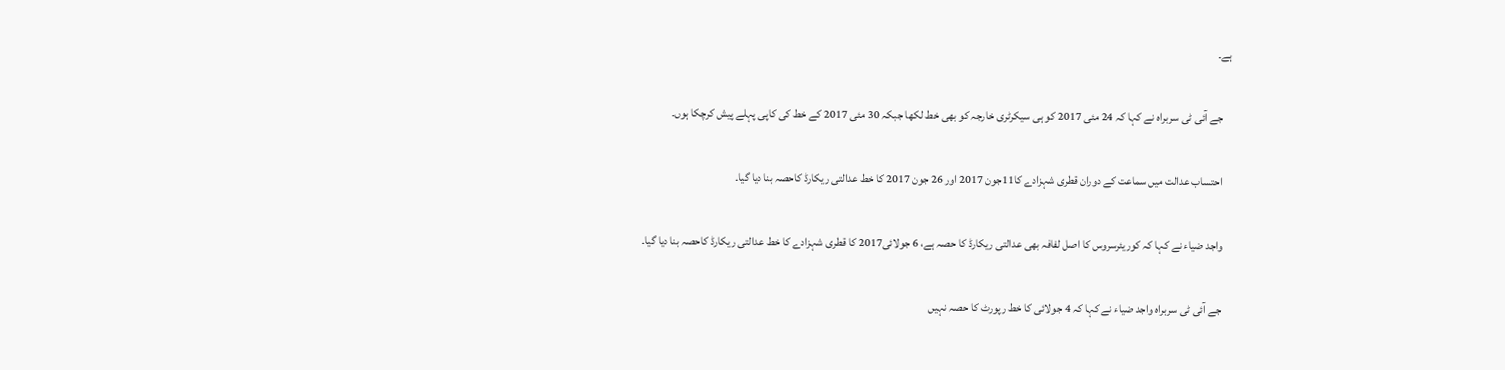ہے۔

    جے آئی ٹی سربراہ نے کہا کہ 24 مئی 2017 کو ہی سیکرٹری خارجہ کو بھی خط لکھا جبکہ 30 مئی 2017 کے خط کی کاپی پہلے پیش کرچکا ہوں۔

    احتساب عدالت میں سماعت کے دوران قطری شہزادے کا11جون 2017 اور 26 جون 2017 کا خط عدالتی ریکارڈ کاحصہ بنا دیا گیا۔

    واجد ضیاء نے کہا کہ کوریئرسروس کا اصل لفافہ بھی عدالتی ریکارڈ کا حصہ ہے، 6 جولائی2017 کا قطری شہزادے کا خط عدالتی ریکارڈ کاحصہ بنا دیا گیا۔

    جے آئی ٹی سربراہ واجد ضیاء نے کہا کہ 4 جولائی کا خط رپورٹ کا حصہ نہیں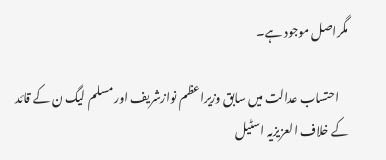مگراصل موجود ہے۔

    احتساب عدالت میں سابق وزیراعظم نوازشریف اور مسلم لیگ ن کے قائد کے خلاف العزیزیہ اسٹیل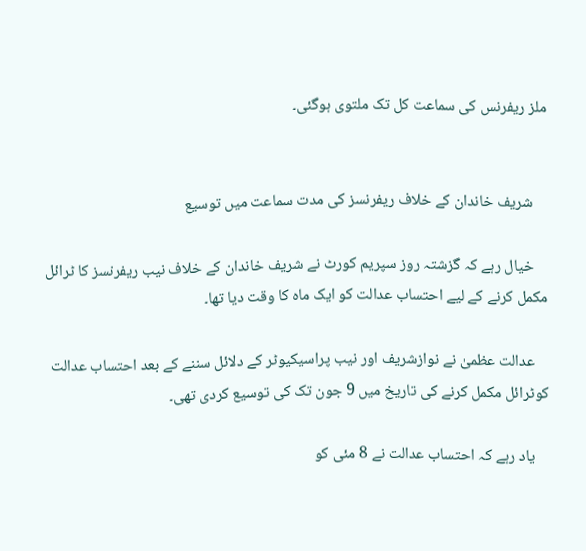ملز ریفرنس کی سماعت کل تک ملتوی ہوگئی۔


    شریف خاندان کے خلاف ریفرنسز کی مدت سماعت میں توسیع

    خیال رہے کہ گزشتہ روز سپریم کورٹ نے شریف خاندان کے خلاف نیب ریفرنسز کا ٹرائل مکمل کرنے کے لیے احتساب عدالت کو ایک ماہ کا وقت دیا تھا۔

    عدالت عظمیٰ نے نوازشریف اور نیب پراسیکیوٹر کے دلائل سننے کے بعد احتساب عدالت کوٹرائل مکمل کرنے کی تاریخ میں 9 جون تک کی توسیع کردی تھی۔

    یاد رہے کہ احتساب عدالت نے 8 مئی کو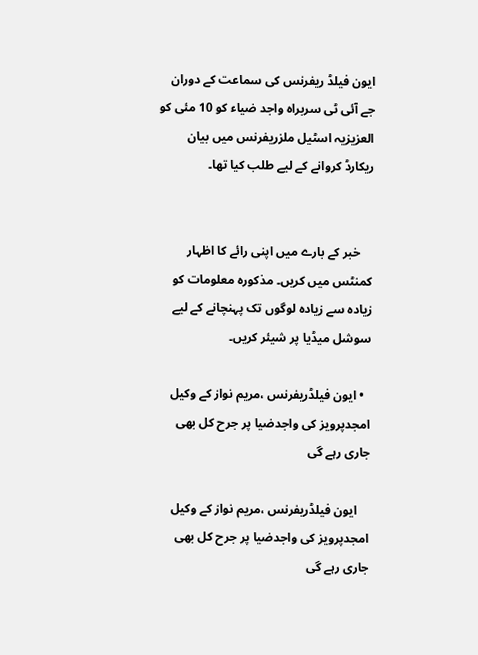ایون فیلڈ ریفرنس کی سماعت کے دوران جے آئی ٹی سربراہ واجد ضیاء کو 10 مئی کو العزیزیہ اسٹیل ملزریفرنس میں بیان ریکارڈ کروانے کے لیے طلب کیا تھا۔


    خبر کے بارے میں اپنی رائے کا اظہار کمنٹس میں کریں۔ مذکورہ معلومات کو زیادہ سے زیادہ لوگوں تک پہنچانے کے لیے سوشل میڈیا پر شیئر کریں۔

  • ایون فیلڈریفرنس ،مریم نواز کے وکیل امجدپرویز کی واجدضیا پر جرح کل بھی جاری رہے گی

    ایون فیلڈریفرنس ،مریم نواز کے وکیل امجدپرویز کی واجدضیا پر جرح کل بھی جاری رہے گی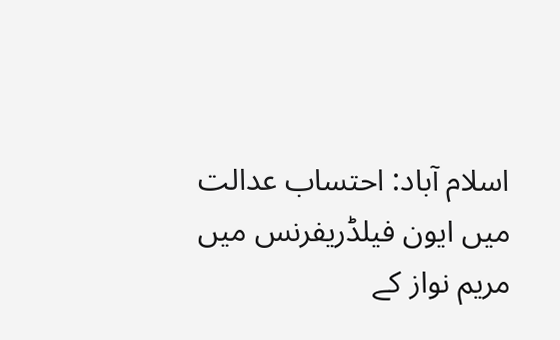اسلام آباد: احتساب عدالت میں ایون فیلڈریفرنس میں مریم نواز کے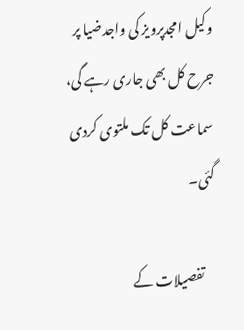وکیل امجدپرویز کی واجدضیا پر جرح کل بھی جاری رہے گی، سماعت کل تک ملتوی کردی گئی۔

    تفصیلات کے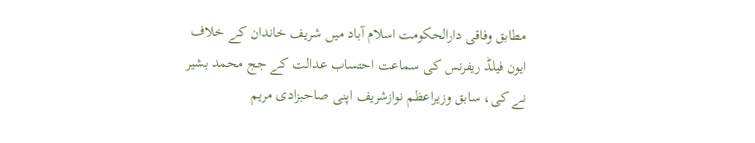مطابق وفاقی دارالحکومت اسلام آباد میں شریف خاندان کے خلاف ایون فیلڈ ریفرنس کی سماعت احتساب عدالت کے جج محمد بشیر نے کی، سابق وزیراعظم نوازشریف اپنی صاحبزادی مریم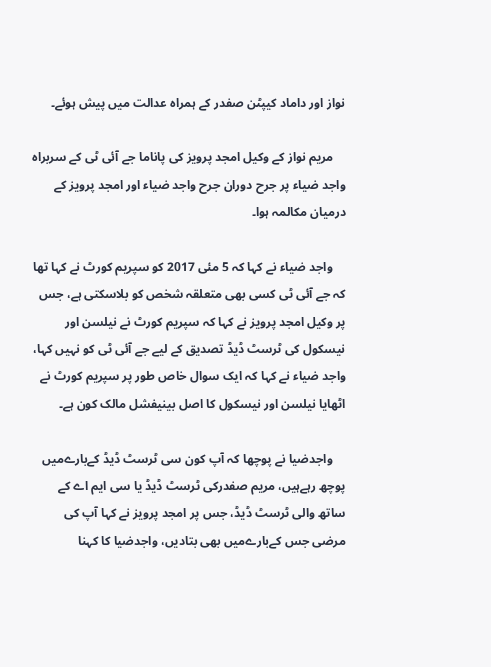نواز اور داماد کیپٹن صفدر کے ہمراہ عدالت میں پیش ہوئے۔

    مریم نواز کے وکیل امجد پرویز کی پاناما جے آئی ٹی کے سربراہ واجد ضیاء پر جرح دوران جرح واجد ضیاء اور امجد پرویز کے درمیان مکالمہ ہوا۔

    واجد ضیاء نے کہا کہ 5 مئی 2017 کو سپریم کورٹ نے کہا تھا کہ جے آئی ٹی کسی بھی متعلقہ شخص کو بلاسکتی ہے، جس پر وکیل امجد پرویز نے کہا کہ سپریم کورٹ نے نیلسن اور نیسکول کی ٹرسٹ ڈیڈ تصدیق کے لیے جے آئی ٹی کو نہیں کہا، واجد ضیاء نے کہا کہ ایک سوال خاص طور پر سپریم کورٹ نے اٹھایا نیلسن اور نیسکول کا اصل بینیفشل مالک کون ہے۔

    واجدضیا نے پوچھا کہ آپ کون سی ٹرسٹ ڈیڈ کےبارےمیں پوچھ رہےہیں، مریم صفدرکی ٹرسٹ ڈیڈ یا سی ایم اے کے ساتھ والی ٹرسٹ ڈیڈ، جس پر امجد پرویز نے کہا آپ کی مرضی جس کےبارےمیں بھی بتادیں، واجدضیا کا کہنا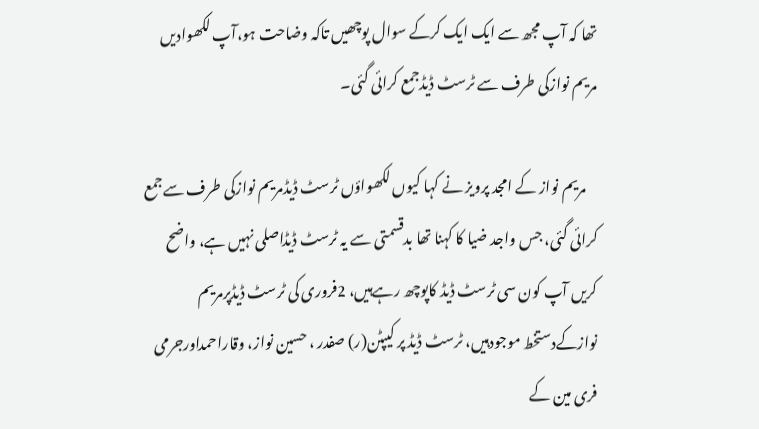تھا کہ آپ مجھ سے ایک ایک کرکے سوال پوچھیں تاکہ وضاحت ہو،آپ لکھوادیں مریم نوازکی طرف سے ٹرسٹ ڈیڈجمع کرائی گئی۔

    مریم نواز کے امجد پرویز نے کہا کیوں لکھواؤں ٹرسٹ ڈیڈمریم نوازکی طرف سےجمع کرائی گئی، جس واجد ضیا کا کہنا تھا بدقسمتی سے یہ ٹرسٹ ڈیڈاصلی نہیں ہے، واضح کریں آپ کون سی ٹرسٹ ڈیڈ کاپوچھ رہےہیں، 2فروری کی ٹرسٹ ڈیڈپرمریم نوازکےدستخط موجودہیں، ٹرسٹ ڈیڈ پر کیپٹن(ر) صفدر ، حسین نواز، وقاراحمداورجرمی فری مین کے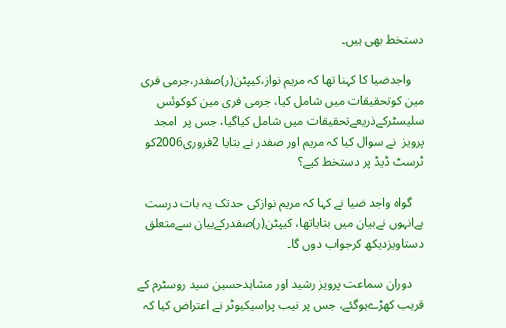دستخط بھی ہیں۔

    واجدضیا کا کہنا تھا کہ مریم نواز،کیپٹن(ر)صفدر،جرمی فری مین کوتحقیقات میں شامل کیا، جرمی فری مین کوکوئس سلیسٹرکےذریعےتحقیقات میں شامل کیاگیا، جس پر  امجد پرویز  نے سوال کیا کہ مریم اور صفدر نے بتایا 2فروری2006کو ٹرسٹ ڈیڈ پر دستخط کیے؟

    گواہ واجد ضیا نے کہا کہ مریم نوازکی حدتک یہ بات درست ہےانہوں نےبیان میں بتایاتھا، کیپٹن(ر)صفدرکےبیان سےمتعلق دستاویزدیکھ کرجواب دوں گا۔

    دوران سماعت پرویز رشید اور مشاہدحسین سید روسٹرم کے قریب کھڑےہوگئے، جس پر نیب پراسیکیوٹر نے اعتراض کیا کہ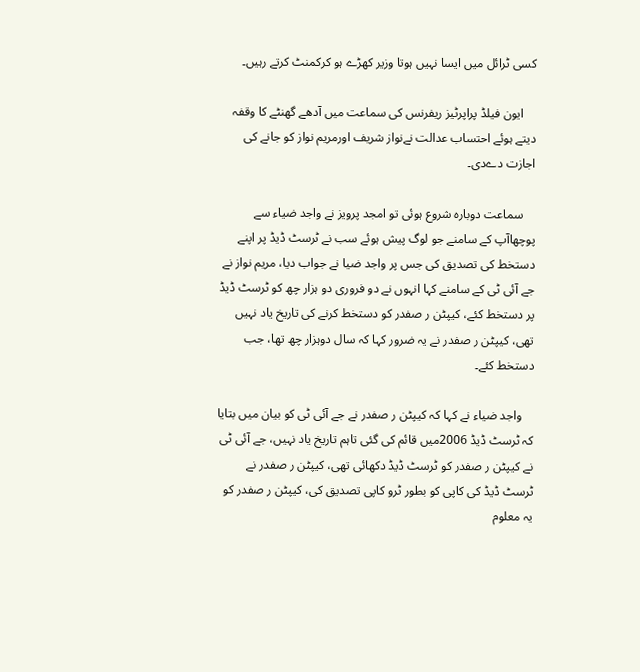کسی ٹرائل میں ایسا نہیں ہوتا وزیر کھڑے ہو کرکمنٹ کرتے رہیں۔

    ایون فیلڈ پراپرٹیز ریفرنس کی سماعت میں آدھے گھنٹے کا وقفہ دیتے ہوئے احتساب عدالت نےنواز شریف اورمریم نواز کو جانے کی اجازت دےدی۔

    سماعت دوبارہ شروع ہوئی تو امجد پرویز نے واجد ضیاء سے پوچھاآپ کے سامنے جو لوگ پیش ہوئے سب نے ٹرسٹ ڈیڈ پر اپنے دستخط کی تصدیق کی جس پر واجد ضیا نے جواب دیا، مریم نواز نے جے آئی ٹی کے سامنے کہا انہوں نے دو فروری دو ہزار چھ کو ٹرسٹ ڈیڈ پر دستخط کئے، کیپٹن ر صفدر کو دستخط کرنے کی تاریخ یاد نہیں تھی، کیپٹن ر صفدر نے یہ ضرور کہا کہ سال دوہزار چھ تھا، جب دستخط کئے۔

    واجد ضیاء نے کہا کہ کیپٹن ر صفدر نے جے آئی ٹی کو بیان میں بتایا کہ ٹرسٹ ڈیڈ 2006میں قائم کی گئی تاہم تاریخ یاد نہیں، جے آئی ٹی نے کیپٹن ر صفدر کو ٹرسٹ ڈیڈ دکھائی تھی، کیپٹن ر صفدر نے ٹرسٹ ڈیڈ کی کاپی کو بطور ٹرو کاپی تصدیق کی، کیپٹن ر صفدر کو یہ معلوم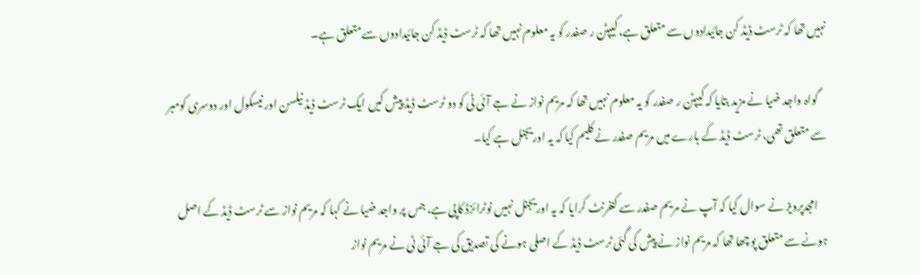نہیں تھا کہ ٹرسٹ ڈیڈ کن جائیدادوں سے متعلق ہے، کیپٹن ر صفدر کو یہ معلوم نہیں تھا کہ ٹرسٹ ڈیڈ کن جائیدادوں سے متعلق ہے۔

    گواہ واجد ضیا نے مزید بتایا کہ کیپٹن ر صفدر کو یہ معلوم نہیں تھا کہ مریم نواز نے جے آئی ٹی کو دو ٹرسٹ ڈیڈ پیش کیں ایک ٹرسٹ ڈیڈ نیلسن اور نیسکول اور دوسری کومبر سے متعلق تھی، ٹرسٹ ڈیڈ کے بارے میں مریم صفدر نے کلیم کیا کہ یہ اوریجنل ہے کیا۔

    امجدپرویز نے سوال کیا کہ آپ نے مریم صفدر سے کنفرنٹ کرایا کہ یہ اوریجنل نہیں نوٹرائزڈ کاپی ہے، جس پر واجد ضیا نے کہا کہ مریم نواز سے ٹرسٹ ڈیڈ کے اصل ہونے سے متعلق پوچھا تھا کہ مریم نواز نے پیش کی گئی ٹرسٹ ڈیڈ کے اصلی ہونے کی تصدیق کی جے آئی ٹی نے مریم نواز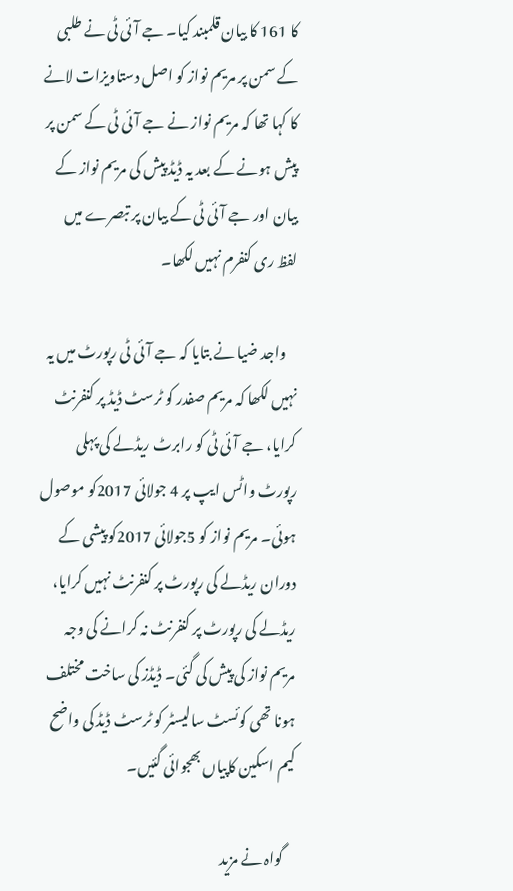کا 161 کا بیان قلمبند کیا۔ جے آئی ٹی نے طلبی کے سمن پر مریم نواز کو اصل دستاویزات لانے کا کہا تھا کہ مریم نواز نے جے آئی ٹی کے سمن پر پیش ہونے کے بعد یہ ڈیڈ پیش کی مریم نواز کے بیان اور جے آئی ٹی کے بیان پر تبصرے میں لفظ ری کنفرم نہیں لکھا۔

    واجد ضیا نے بتایا کہ جے آئی ٹی رپورٹ میں یہ نہیں لکھا کہ مریم صفدر کو ٹرسٹ ڈیڈ پر کنفرنٹ کرایا، جے آئی ٹی کو رابرٹ ریڈلے کی پہلی رپورٹ واٹس ایپ پر 4 جولائی 2017کو موصول ہوئی۔ مریم نواز کو 5جولائی 2017کو پیشی کے دوران ریڈلے کی رپورٹ پر کنفرنٹ نہیں کرایا، ریڈلے کی رپورٹ پر کنفرنٹ نہ کرانے کی وجہ مریم نواز کی پیش کی گئی۔ ڈیڈز کی ساخت مختلف ہونا تھی کوئسٹ سالیسٹر کو ٹرسٹ ڈیڈ کی واضح کیم اسکین کاپیاں بھجوائی گئیں۔

    گواہ نے مزید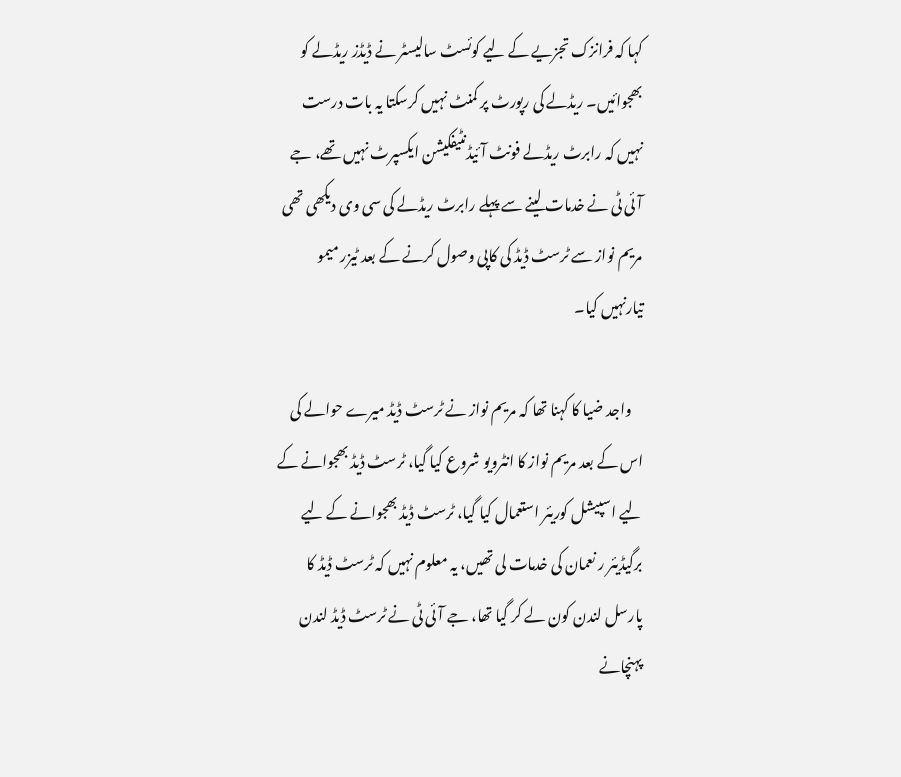کہا کہ فرانزک تجزیے کے لیے کوئسٹ سالیسٹر نے ڈیڈز ریڈلے کو بھجوائیں۔ ریڈلے کی رپورٹ پر کمنٹ نہیں کرسکتا یہ بات درست نہیں کہ رابرٹ ریڈلے فونٹ آئیڈنٹیفکیشن ایکسپرٹ نہیں تھے، جے آئی ٹی نے خدمات لینے سے پہلے رابرٹ ریڈلے کی سی وی دیکھی تھی مریم نواز سے ٹرسٹ ڈیڈ کی کاپی وصول کرنے کے بعد ٹیزر میمو تیارنہیں کیا۔

    واجد ضیا کا کہنا تھا کہ مریم نواز نے ٹرسٹ ڈیڈ میرے حوالے کی اس کے بعد مریم نواز کا انٹرویو شروع کیا گیا، ٹرسٹ ڈیڈ بھجوانے کے لیے اسپیشل کوریئر استعمال کیا گیا، ٹرسٹ ڈیڈ بھجوانے کے لیے برگیڈیئر ر نعمان کی خدمات لی تھیں، یہ معلوم نہیں کہ ٹرسٹ ڈیڈ کا پارسل لندن کون لے کر گیا تھا، جے آئی ٹی نے ٹرسٹ ڈیڈ لندن پہنچانے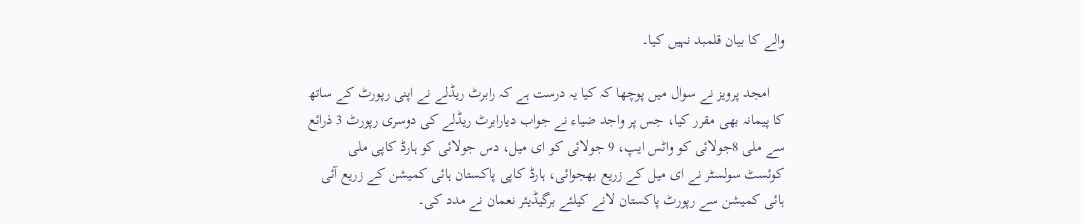والے کا بیان قلمبد نہیں کیا۔

    امجد پرویز نے سوال میں پوچھا کہ کیا یہ درست ہے کہ رابرٹ ریڈلے نے اپنی رپورٹ کے ساتھ کا پیمانہ بھی مقرر کیا، جس پر واجد ضیاء نے جواب دیارابرٹ ریڈلے کی دوسری رپورٹ 3 ذرائع سے ملی 8جولائی کو واٹس ایپ، 9 جولائی کو ای میل، دس جولائی کو ہارڈ کاپی ملی کوئسٹ سولسٹر نے ای میل کے زریع بھجوائی، ہارڈ کاپی پاکستان ہائی کمیشن کے زریع آئی ہائی کمیشن سے رپورٹ پاکستان لانے کیلئے برگیڈیئر نعمان نے مدد کی۔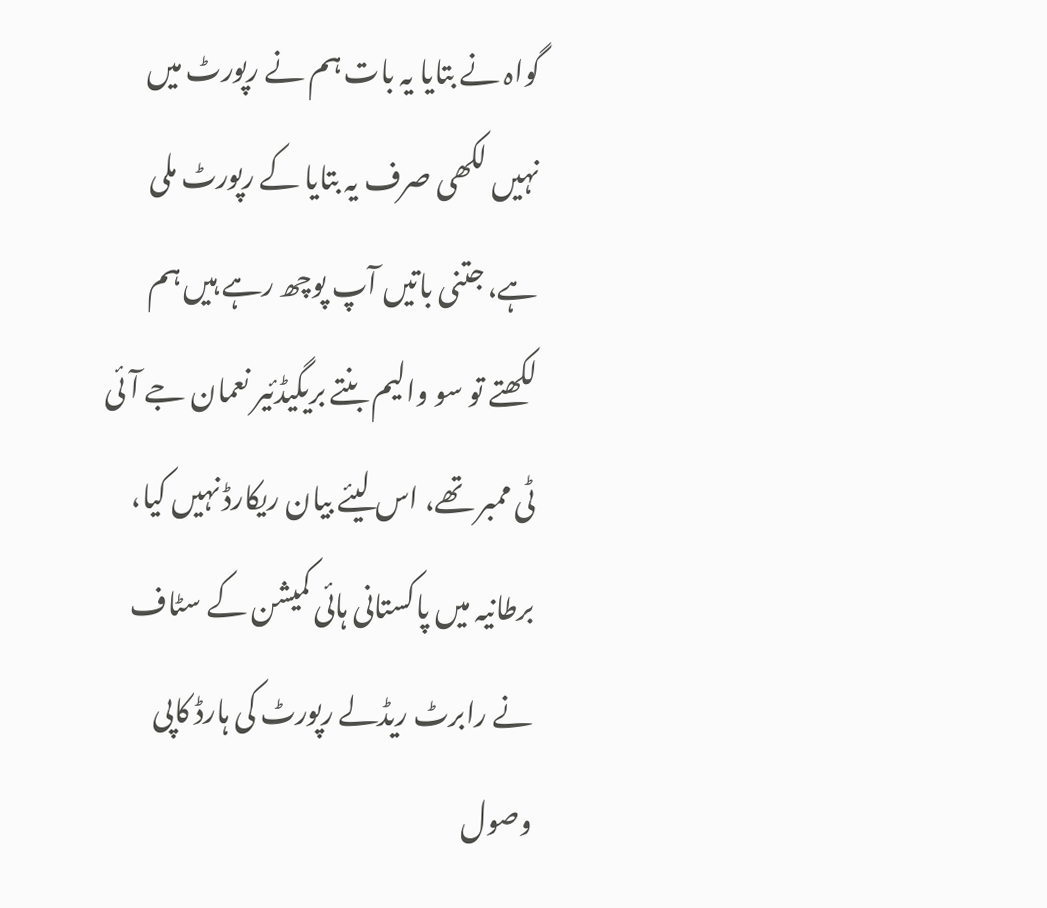گواہ نے بتایا یہ بات ہم نے رپورٹ میں نہیں لکھی صرف یہ بتایا کے رپورٹ ملی ہے، جتنی باتیں آپ پوچھ رہے ہیں ہم لکھتے تو سو والیم بنتے بریگیڈئیر نعمان جے آئی ٹی ممبر تھے، اس لیئے بیان ریکارڈ نہیں کیا، برطانیہ میں پاکستانی ہائی کمیشن کے سٹاف نے رابرٹ ریڈلے رپورٹ کی ہارڈ کاپی وصول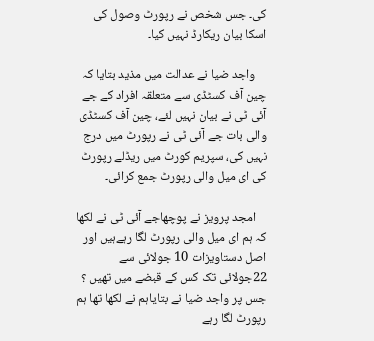کی۔ جس شخص نے رپورٹ وصول کی اسکا بیان ریکارڈ نہیں کیا۔

    واجد ضیا نے عدالت میں مذید بتایا کہ چین آف کسٹڈی سے متعلقہ افراد کے جے آئی ٹی نے بیان نہیں لئے، چین آف کسٹڈی والی بات جے آئی ٹی نے رپورٹ میں درج نہیں کی، سپریم کورٹ میں ریڈلے رپورٹ کی ای میل والی رپورٹ جمع کرائی۔

    امجد پرویز نے پوچھاجے آئی ٹی نے لکھا کہ ہم ای میل والی رپورٹ لگا رہےہیں اور اصل دستاویزات 10 جولائی سے 22جولائی تک کس کے قبضے میں تھیں ؟ جس پر واجد ضیا نے بتایاہم نے لکھا تھا ہم رپورٹ لگا رہے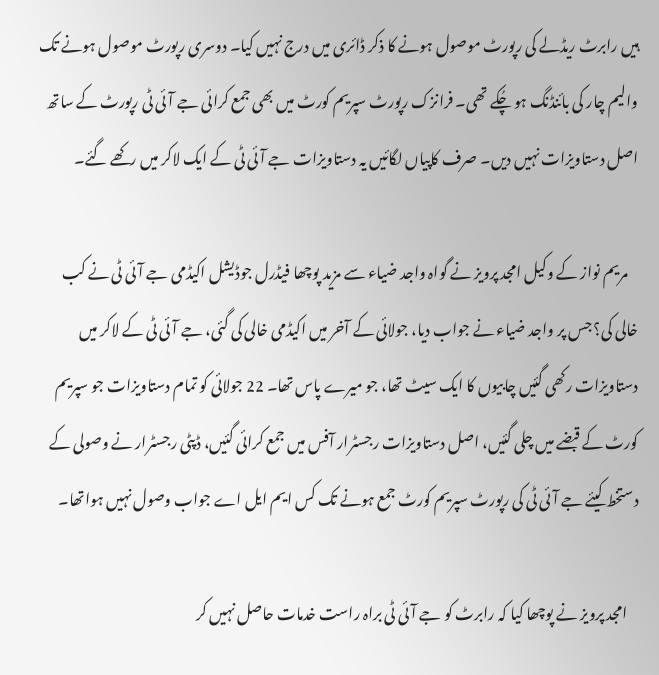ہیں رابرٹ ریڈلے کی رپورٹ موصول ہونے کا ذکر ڈائری میں درج نہیں کیا۔ دوسری رپورٹ موصول ہونے تک والیم چار کی بائنڈنگ ہو چُکے تھی۔ فرانزک رپورٹ سپریم کورٹ میں بھی جمع کرائی جے آئی ٹی رپورٹ کے ساتھ اصل دستاویزات نہیں دیں۔ صرف کاپیاں لگائیں یہ دستاویزات جے آئی ٹی کے ایک لاکر میں رکھے گئے۔

    مریم نواز کے وکیل امجد پرویز نے گواہ واجد ضیاء سے مزید پوچھا فیڈرل جوڈیشل اکیڈمی جے آئی ٹی نے کب خالی کی؟ جس پر واجد ضیاء نے جواب دیا، جولائی کے آخر میں اکیڈمی خالی کی گئی، جے آئی ٹی کے لاکر میں دستاویزات رکھی گئیں چابیوں کا ایک سیٹ تھا، جو میرے پاس تھا۔ 22 جولائی کو تمام دستاویزات جو سپریم کورٹ کے قبضے میں چلی گئیں، اصل دستاویزات رجسٹرار آفس میں جمع کرائی گئیں، ڈپٹی رجسٹرار نے وصولی کے دستخط کیئے جے آئی ٹی کی رپورٹ سپریم کورٹ جمع ہونے تک کس ایم ایل اے جواب وصول نہیں ہواتھا۔

    امجد پرویز نے پوچھا کیا کہ رابرٹ کو جے آئی ٹی براہ راست خدمات حاصل نہیں کر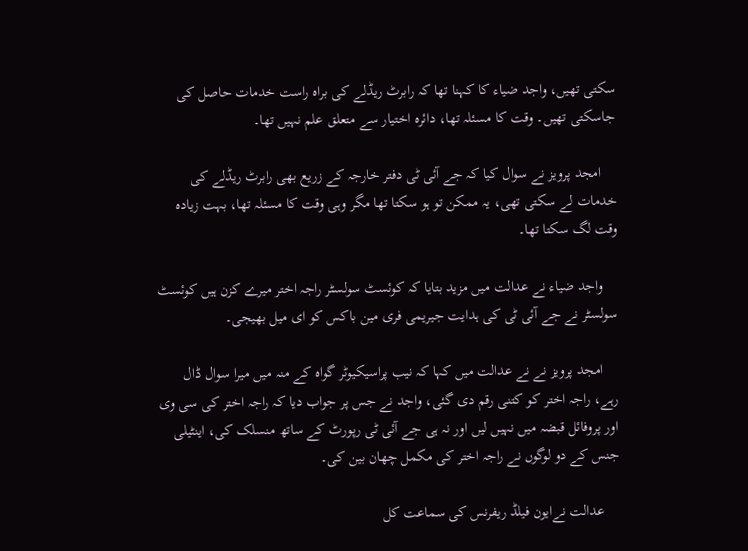سکتی تھیں، واجد ضیاء کا کہنا تھا کہ رابرٹ ریڈلے کی براہ راست خدمات حاصل کی جاسکتی تھیں۔ وقت کا مسئلہ تھا، دائرہ اختیار سے متعلق علم نہیں تھا۔

    امجد پرویز نے سوال کیا کہ جے آئی ٹی دفتر خارجہ کے زریع بھی رابرٹ ریڈلے کی خدمات لے سکتی تھی، یہ ممکن تو ہو سکتا تھا مگر وہی وقت کا مسئلہ تھا، بہت زیادہ وقت لگ سکتا تھا۔

    واجد ضیاء نے عدالت میں مزید بتایا کہ کوئسٹ سولسٹر راجہ اختر میرے کزن ہیں کوئسٹ سولسٹر نے جے آئی ٹی کی ہدایت جیریمی فری مین باکس کو ای میل بھیجی۔

    امجد پرویز نے نے عدالت میں کہا کہ نیب پراسیکیوٹر گواہ کے منہ میں میرا سوال ڈال رہے، راجہ اختر کو کتنی رقم دی گئی، واجد نے جس پر جواب دیا کہ راجہ اختر کی سی وی اور پروفائل قبضہ میں نہیں لیں اور نہ ہی جے آئی ٹی رپورٹ کے ساتھ منسلک کی، اینٹیلی جنس کے دو لوگوں نے راجہ اختر کی مکمل چھان بین کی۔

    عدالت نےایون فیلڈ ریفرنس کی سماعت کل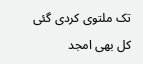تک ملتوی کردی گئی کل بھی امجد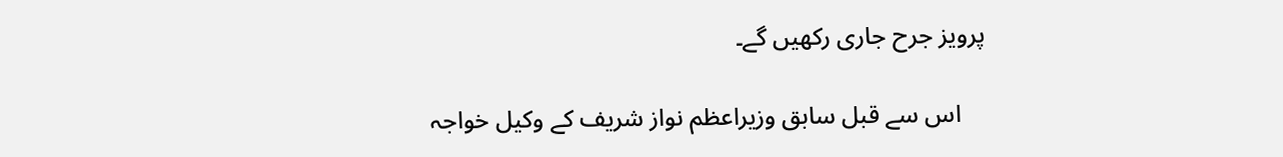پرویز جرح جاری رکھیں گے۔

    اس سے قبل سابق وزیراعظم نواز شریف کے وکیل خواجہ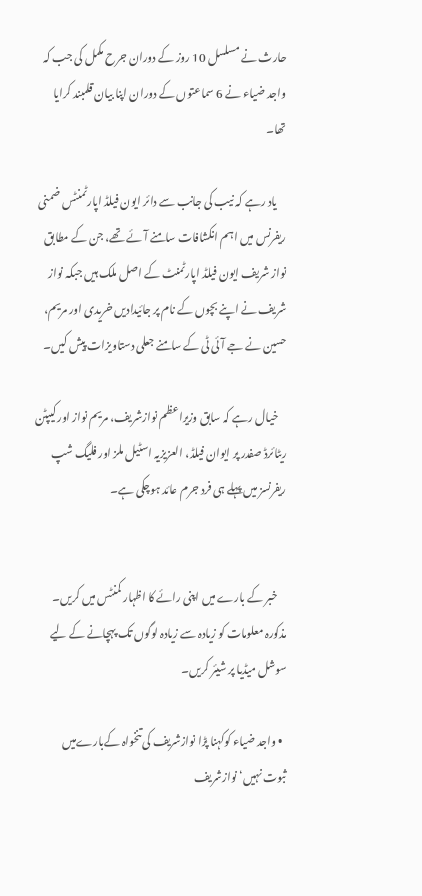حارث نے مسلسل 10 روز کے دوران جرح مکمل کی جب کہ واجد ضیاء نے 6 سماعتوں کے دوران اپنا بیان قلمبند کرایا تھا۔

    یاد رہے کہ نیب کی جانب سے دائر ایون فیلڈ اپارٹمنٹس ضمنی ریفرنس میں اہم انکشافات سامنے آئے تھے، جن کے مطابق نواز شریف ایون فیلڈ اپارٹمنٹ کے اصل ملک ہیں جبکہ نواز شریف نے اپنے بچوں کے نام پر جائیدادیں خریدی اور مریم، حسین نے جے آئی ٹی کے سامنے جعلی دستاویزات پیش کیں۔

    خیال رہے کہ سابق وزیراعظم نوازشریف، مریم نواز اور کیپٹن ریٹائرڈ صفدر پر ایوان فیلڈ، العزیزیہ اسٹیل ملز اور فلیگ شپ ریفرنسز میں پہلے ہی فرد جرم عائد ہوچکی ہے۔


    خبر کے بارے میں اپنی رائے کا اظہار کمنٹس میں کریں۔ مذکورہ معلومات کو زیادہ سے زیادہ لوگوں تک پہچانے کے لیے سوشل میڈیا پر شیئر کریں۔

  • واجد ضیاء کوکہنا پڑا نوازشریف کی تنخواہ کےبارےمیں ثبوت نہیں‘ نوازشریف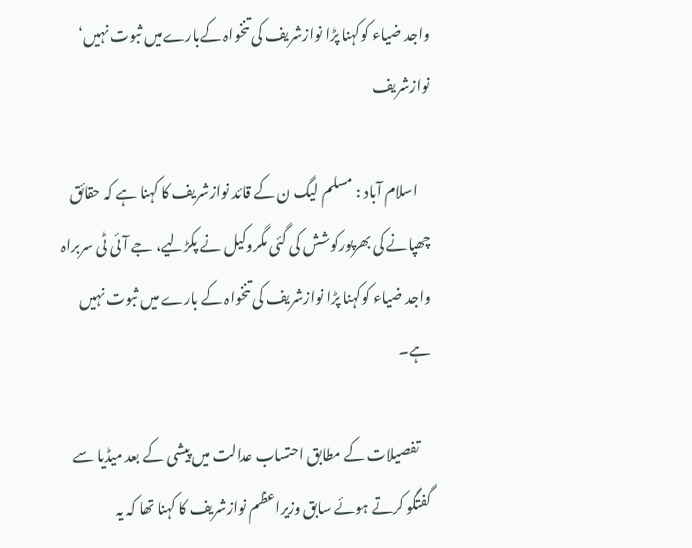واجد ضیاء کوکہنا پڑا نوازشریف کی تنخواہ کےبارےمیں ثبوت نہیں‘ نوازشریف

    اسلام آباد : مسلم لیگ ن کے قائد نوازشریف کا کہنا ہے کہ حقائق چھپانے کی بھرپورکوشش کی گئی مگروکیل نے پکڑلیے، جے آئی ٹی سربراہ واجد ضیاء کوکہنا پڑا نوازشریف کی تنخواہ کے بارے میں ثبوت نہیں ہے۔

    تفصیلات کے مطابق احتساب عدالت میں پیشی کے بعد میڈیا سے گفتگو کرتے ہوئے سابق وزیراعظم نوازشریف کا کہنا تھا کہ یہ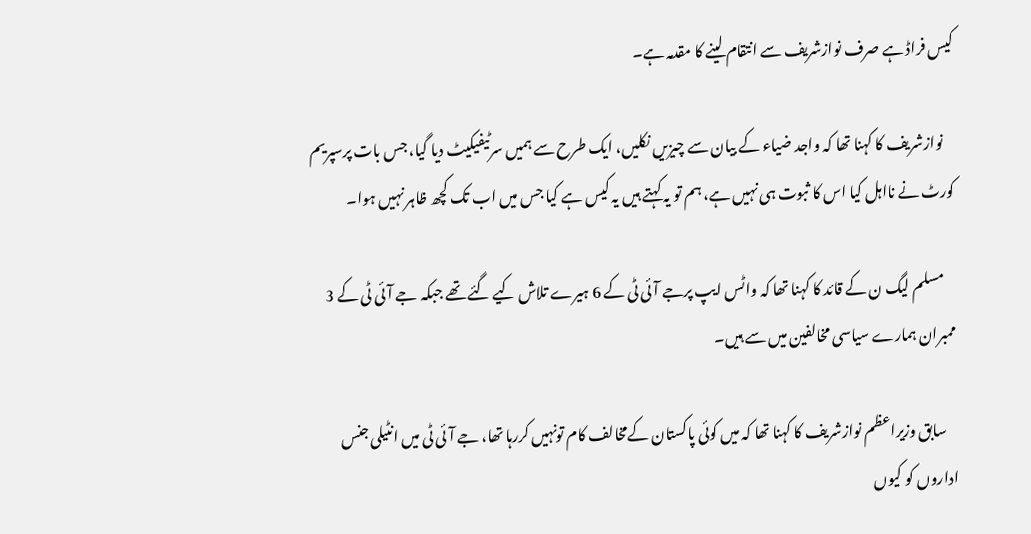کیس فراڈ ہے صرف نوازشریف سے انتقام لینے کا مقدمہ ہے۔

    نوازشریف کا کہنا تھا کہ واجد ضیاء کے بیان سے چیزیں نکلیں، ایک طرح سے ہمیں سرٹیفیکیٹ دیا گیا، جس بات پرسپریم کورٹ نے نااہل کیا اس کا ثبوت ہی نہیں ہے، ہم تو یہ کہتے ہیں یہ کیس ہے کیا جس میں اب تک کچھ ظاہر نہیں ہوا۔

    مسلم لیگ ن کے قائد کا کہنا تھا کہ واٹس ایپ پرجے آئی ٹی کے 6 ہیرے تلاش کیے گئے تھے جبکہ جے آئی ٹی کے 3 ممبران ہمارے سیاسی مخالفین میں سے ہیں۔

    سابق وزیراعظم نوازشریف کا کہنا تھا کہ میں کوئی پاکستان کےمخالف کام تونہیں کررہا تھا، جے آئی ٹی میں انٹیلی جنس اداروں کو کیوں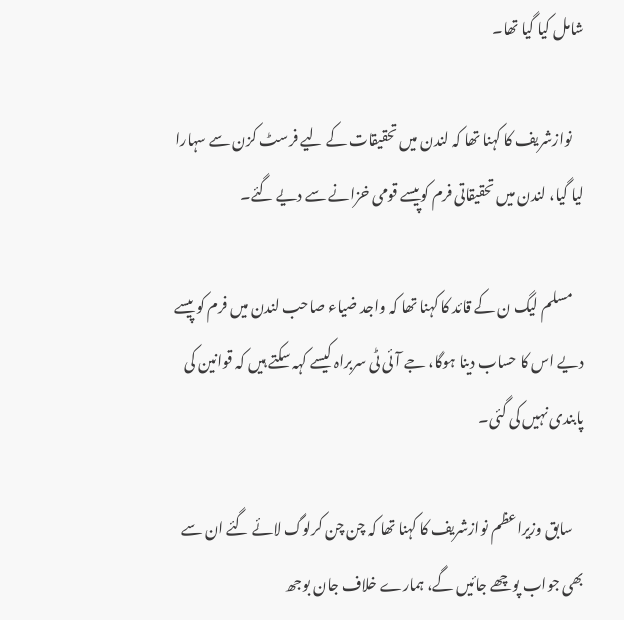شامل کیا گیا تھا۔

    نوازشریف کا کہنا تھا کہ لندن میں تحقیقات کے لیے فرسٹ کزن سے سہارا لیا گیا، لندن میں تحقیقاتی فرم کوپیسے قومی خزانے سے دیے گئے۔

    مسلم لیگ ن کے قائد کا کہنا تھا کہ واجد ضیاء صاحب لندن میں فرم کو پیسے دیے اس کا حساب دینا ہوگا، جے آئی ٹی سربراہ کیسے کہہ سکتے ہیں کہ قوانین کی پابندی نہیں کی گئی۔

    سابق وزیراعظم نوازشریف کا کہنا تھا کہ چن چن کرلوگ لائے گئے ان سے بھی جواب پوچھے جائیں گے، ہمارے خلاف جان بوجھ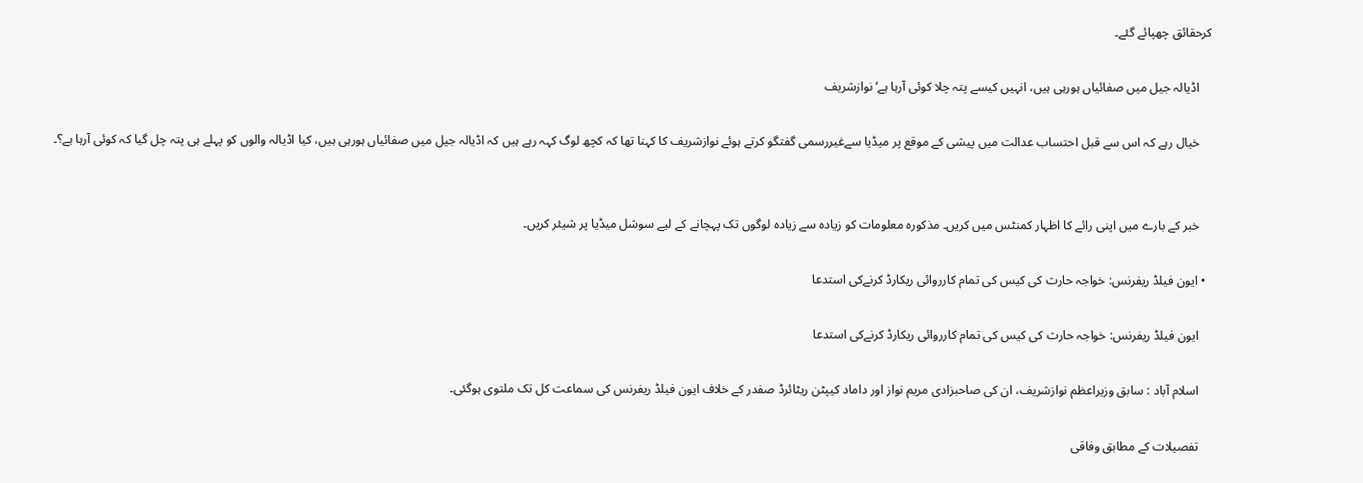کرحقائق چھپائے گئے۔

    اڈیالہ جیل میں صفائیاں ہورہی ہیں، انہیں کیسے پتہ چلا کوئی آرہا ہے‘ نوازشریف

    خیال رہے کہ اس سے قبل احتساب عدالت میں پیشی کے موقع پر میڈیا سےغیررسمی گفتگو کرتے ہوئے نوازشریف کا کہنا تھا کہ کچھ لوگ کہہ رہے ہیں کہ اڈیالہ جیل میں صفائیاں ہورہی ہیں، کیا اڈیالہ والوں کو پہلے ہی پتہ چل گیا کہ کوئی آرہا ہے؟۔


    خبر کے بارے میں اپنی رائے کا اظہار کمنٹس میں کریں۔ مذکورہ معلومات کو زیادہ سے زیادہ لوگوں تک پہچانے کے لیے سوشل میڈیا پر شیئر کریں۔

  • ایون فیلڈ ریفرنس: خواجہ حارث کی کیس کی تمام کارروائی ریکارڈ کرنےکی استدعا

    ایون فیلڈ ریفرنس: خواجہ حارث کی کیس کی تمام کارروائی ریکارڈ کرنےکی استدعا

    اسلام آباد : سابق وزیراعظم نوازشریف، ان کی صاحبزادی مریم نواز اور داماد کیپٹن ریٹائرڈ صفدر کے خلاف ایون فیلڈ ریفرنس کی سماعت کل تک ملتوی ہوگئی۔

    تفصیلات کے مطابق وفاقی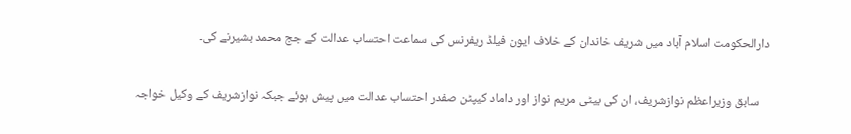دارالحکومت اسلام آباد میں شریف خاندان کے خلاف ایون فیلڈ ریفرنس کی سماعت احتساب عدالت کے جج محمد بشیرنے کی۔

    سابق وزیراعظم نوازشریف، ان کی بیٹی مریم نواز اور داماد کیپٹن صفدر احتساب عدالت میں پیش ہوئے جبکہ نوازشریف کے وکیل خواجہ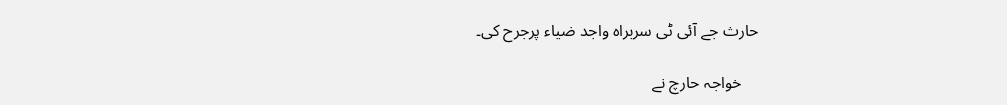حارث جے آئی ٹی سربراہ واجد ضیاء پرجرح کی۔

    خواجہ حارچ نے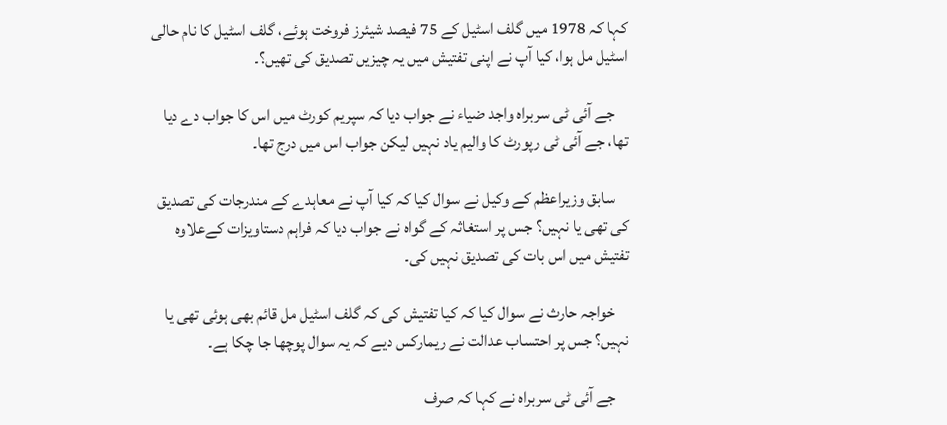کہا کہ 1978 میں گلف اسٹیل کے 75 فیصد شیئرز فروخت ہوئے، گلف اسٹیل کا نام حالی اسٹیل مل ہوا، کیا آپ نے اپنی تفتیش میں یہ چیزیں تصدیق کی تھیں؟۔

    جے آئی ٹی سربراہ واجد ضیاء نے جواب دیا کہ سپریم کورٹ میں اس کا جواب دے دیا تھا، جے آئی ٹی رپورٹ کا والیم یاد نہیں لیکن جواب اس میں درج تھا۔

    سابق وزیراعظم کے وکیل نے سوال کیا کہ کیا آپ نے معاہدے کے مندرجات کی تصدیق کی تھی یا نہیں؟ جس پر استغاثہ کے گواہ نے جواب دیا کہ فراہم دستاویزات کےعلاوہ تفتیش میں اس بات کی تصدیق نہیں کی۔

    خواجہ حارث نے سوال کیا کہ کیا تفتیش کی کہ گلف اسٹیل مل قائم بھی ہوئی تھی یا نہیں؟ جس پر احتساب عدالت نے ریمارکس دیے کہ یہ سوال پوچھا جا چکا ہے۔

    جے آئی ٹی سربراہ نے کہا کہ صرف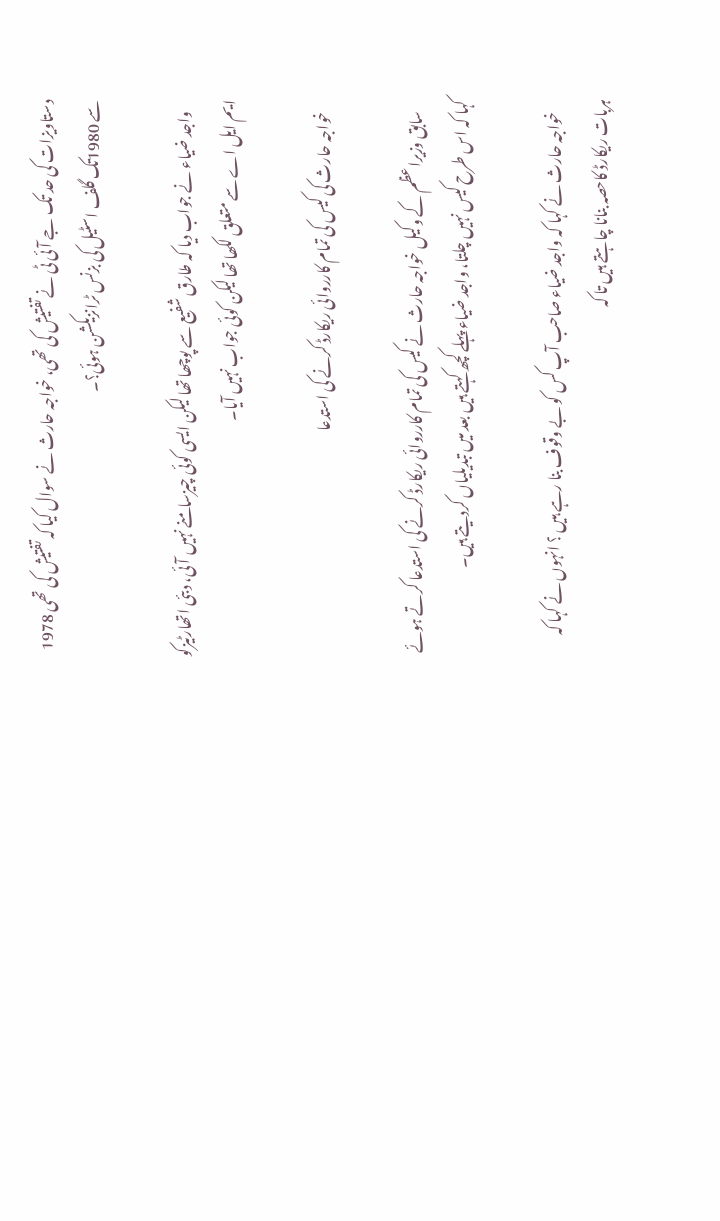دستاویزات کی حد تک جے آئی ٹی نے تفتیش کی تھی، خواجہ حارث نے سوال کیا کہ تفتیش کی تھی 1978 سے 1980تک گلف اسٹیل کی بزنس ٹرانزیکشن ہوئی؟۔

    واجد ضیاء نے جواب دیا کہ طارق شفیع سے پوچھا تھا لیکن ایسی کوئی چیزسامنے نہیں آئی، دبئی اتھارٹیزکو ایم ایل اے سے متعلق لکھا تھا لیکن کوئی جواب نہیں آیا۔

    خواجہ حارث کی کیس کی تمام کارروائی ریکارڈ کرنے کی استدعا

    سابق وزیراعظم کے وکیل خواجہ حارث نے کیس کی تمام کارروائی ریکارڈ کرنے کی استدعا کرتے ہوئے کہا کہ اس طرح کیس نہیں چلتا، واجد ضیاء پہلے کچھ کہتے ہیں بعد میں تبدیلیاں کردیتے ہیں۔

    خواجہ حارث نے کہا کہ واجد ضیاء صاحب آپ کس کو بے وقوف بنا رہے ہیں ؟ انہوں نے کہا کہ ہربات ریکارڈ کاحصہ بنانا چاہتے ہیں تا کہ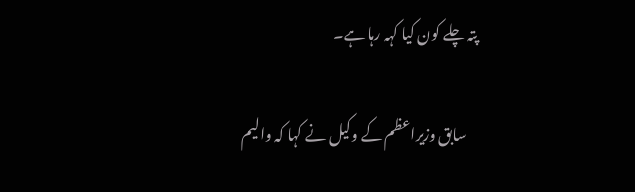پتہ چلے کون کیا کہہ رہا ہے۔

    سابق وزیراعظم کے وکیل نے کہا کہ والیم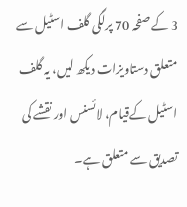3 کے صفحہ 70 پرلگی گلف اسٹیل سے متعلق دستاویزات دیکھ لیں، یہ گلف اسٹیل کےقیام، لائسنس اور نقشے کی تصدیق سے متعلق ہے۔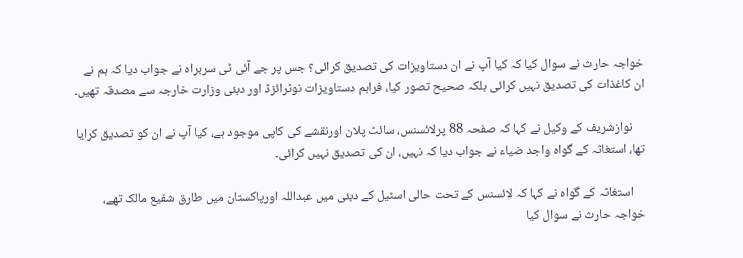خواجہ حارث نے سوال کیا کہ کیا آپ نے ان دستاویزات کی تصدیق کرائی؟ جس پر جے آئی ٹی سربراہ نے جواب دیا کہ ہم نے ان کاغذات کی تصدیق نہیں کرائی بلکہ صحیح تصور کیا، فراہم دستاویزات نوٹرائزڈ اور دبئی وزارت خارجہ سے مصدقہ تھیں۔

    نوازشریف کے وکیل نے کہا کہ صفحہ 88 پرلائسنس، سائٹ پلان اورنقشے کی کاپی موجود ہے، کیا آپ نے ان کو تصدیق کرایا تھا، استغاثہ کے گواہ واجد ضیاء نے جواب دیا کہ نہیں، ان کی تصدیق نہیں کرائی۔

    استغاثہ کے گواہ نے کہا کہ لائسنس کے تحت حالی اسٹیل کے دبئی میں عبداللہ اورپاکستان میں طارق شفیع مالک تھے، خواجہ حارث نے سوال کیا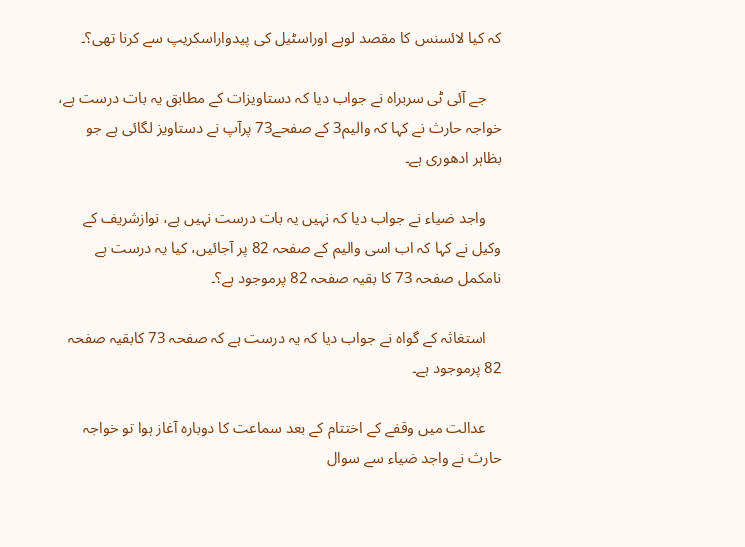کہ کیا لائسنس کا مقصد لوہے اوراسٹیل کی پیدواراسکریپ سے کرنا تھی؟۔

    جے آئی ٹی سربراہ نے جواب دیا کہ دستاویزات کے مطابق یہ بات درست ہے، خواجہ حارث نے کہا کہ والیم3 کے صفحے73 پرآپ نے دستاویز لگائی ہے جو بظاہر ادھوری ہے۔

    واجد ضیاء نے جواب دیا کہ نہیں یہ بات درست نہیں ہے، نوازشریف کے وکیل نے کہا کہ اب اسی والیم کے صفحہ 82 پر آجائیں، کیا یہ درست ہے نامکمل صفحہ 73 کا بقیہ صفحہ 82 پرموجود ہے؟۔

    استغاثہ کے گواہ نے جواب دیا کہ یہ درست ہے کہ صفحہ 73 کابقیہ صفحہ 82 پرموجود ہے۔

    عدالت میں وقفے کے اختتام کے بعد سماعت کا دوبارہ آغاز ہوا تو خواجہ حارث نے واجد ضیاء سے سوال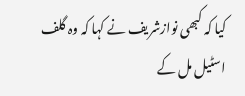کیا کہ کبھی نوازشریف نے کہا کہ وہ گلف اسٹیل مل کے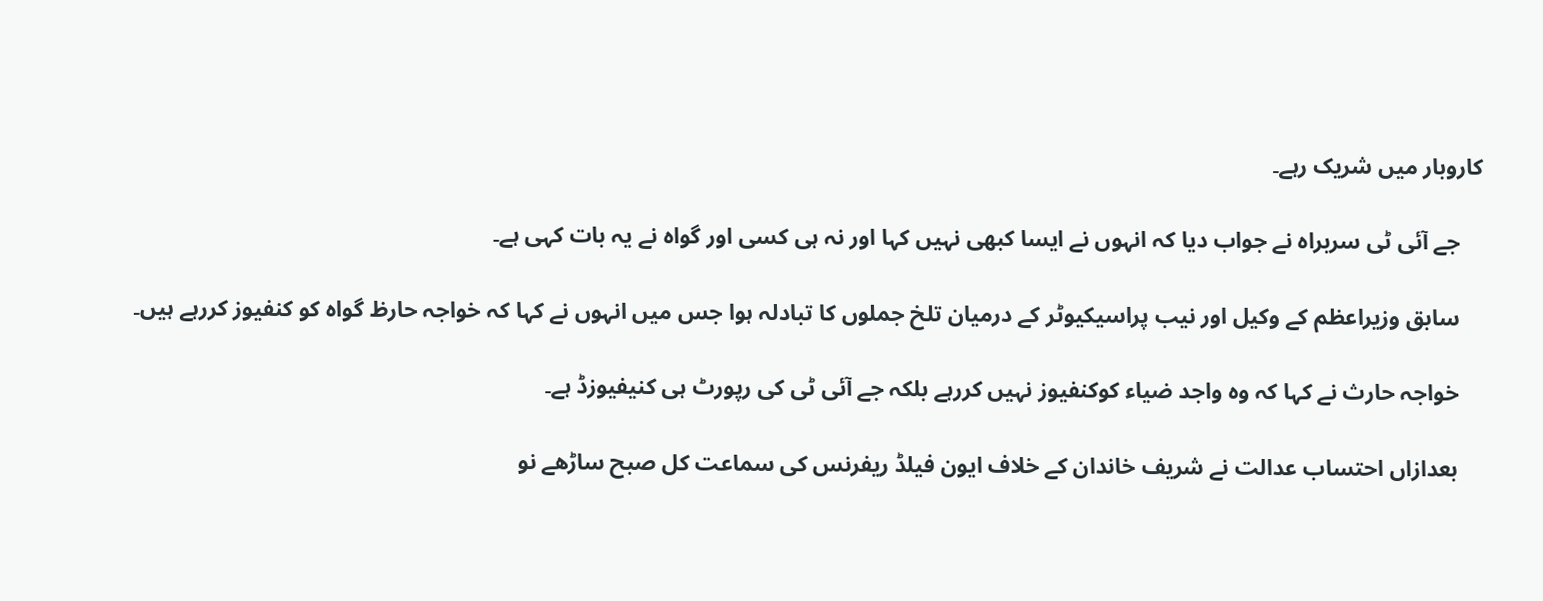کاروبار میں شریک رہے۔

    جے آئی ٹی سربراہ نے جواب دیا کہ انہوں نے ایسا کبھی نہیں کہا اور نہ ہی کسی اور گواہ نے یہ بات کہی ہے۔

    سابق وزیراعظم کے وکیل اور نیب پراسیکیوٹر کے درمیان تلخ جملوں کا تبادلہ ہوا جس میں انہوں نے کہا کہ خواجہ حارظ گواہ کو کنفیوز کررہے ہیں۔

    خواجہ حارث نے کہا کہ وہ واجد ضیاء کوکنفیوز نہیں کررہے بلکہ جے آئی ٹی کی رپورٹ ہی کنیفیوزڈ ہے۔

    بعدازاں احتساب عدالت نے شریف خاندان کے خلاف ایون فیلڈ ریفرنس کی سماعت کل صبح ساڑھے نو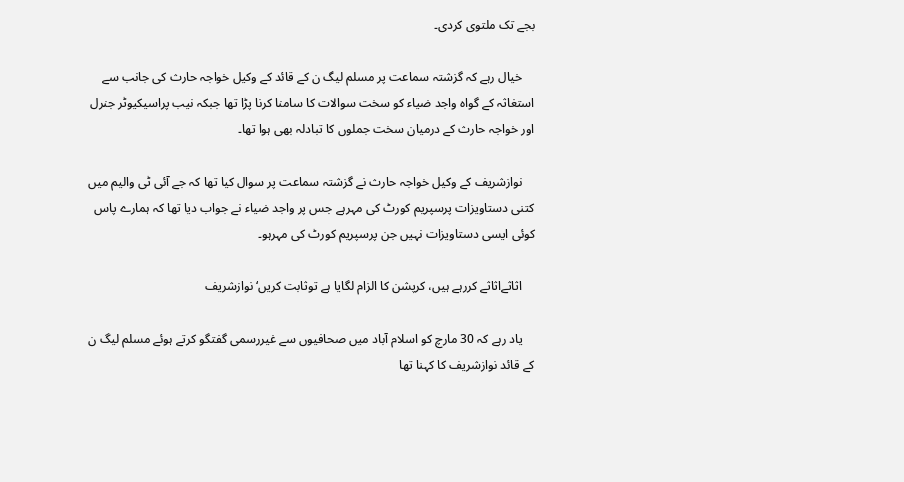بجے تک ملتوی کردی۔

    خیال رہے کہ گزشتہ سماعت پر مسلم لیگ ن کے قائد کے وکیل خواجہ حارث کی جانب سے استغاثہ کے گواہ واجد ضیاء کو سخت سوالات کا سامنا کرنا پڑا تھا جبکہ نیب پراسیکیوٹر جنرل اور خواجہ حارث کے درمیان سخت جملوں کا تبادلہ بھی ہوا تھا۔

    نوازشریف کے وکیل خواجہ حارث نے گزشتہ سماعت پر سوال کیا تھا کہ جے آئی ٹی والیم میں کتنی دستاویزات پرسپریم کورٹ کی مہرہے جس پر واجد ضیاء نے جواب دیا تھا کہ ہمارے پاس کوئی ایسی دستاویزات نہیں جن پرسپریم کورٹ کی مہرہو۔

    اثاثےاثاثے کررہے ہیں، کرپشن کا الزام لگایا ہے توثابت کریں‘ نوازشریف

    یاد رہے کہ 30 مارچ کو اسلام آباد میں صحافیوں سے غیررسمی گفتگو کرتے ہوئے مسلم لیگ ن کے قائد نوازشریف کا کہنا تھا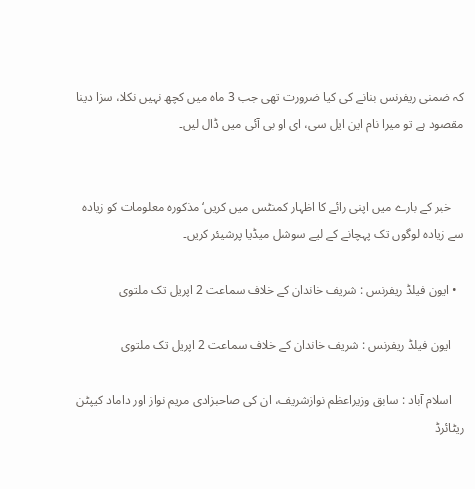کہ ضمنی ریفرنس بنانے کی کیا ضرورت تھی جب 3 ماہ میں کچھ نہیں نکلا، سزا دینا مقصود ہے تو میرا نام این ایل سی، ای او بی آئی میں ڈال لیں۔


    خبر کے بارے میں اپنی رائے کا اظہار کمنٹس میں کریں‘ مذکورہ معلومات کو زیادہ سے زیادہ لوگوں تک پہچانے کے لیے سوشل میڈیا پرشیئر کریں۔

  • ایون فیلڈ ریفرنس : شریف خاندان کے خلاف سماعت 2 اپریل تک ملتوی

    ایون فیلڈ ریفرنس : شریف خاندان کے خلاف سماعت 2 اپریل تک ملتوی

    اسلام آباد : سابق وزیراعظم نوازشریف، ان کی صاحبزادی مریم نواز اور داماد کیپٹن ریٹائرڈ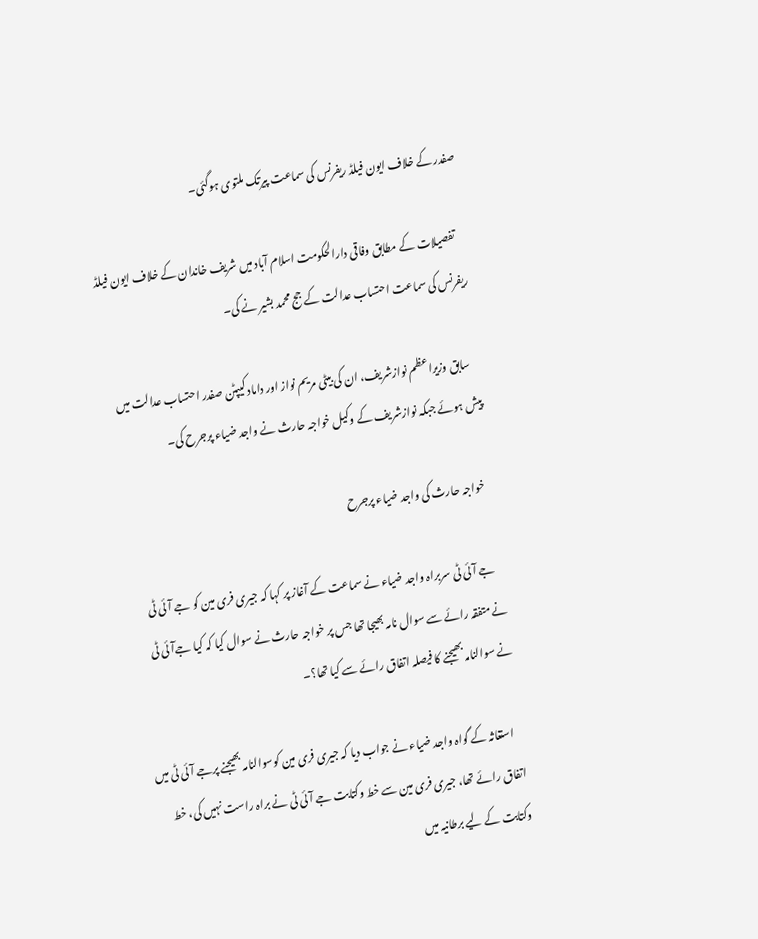صفدر کے خلاف ایون فیلڈ ریفرنس کی سماعت پیرتک ملتوی ہوگئی۔

    تفصیلات کے مطابق وفاقی دارالحکومت اسلام آباد میں شریف خاندان کے خلاف ایون فیلڈ ریفرنس کی سماعت احتساب عدالت کے جج محمد بشیر نے کی۔

    سابق وزیراعظم نوازشریف، ان کی بیٹی مریم نواز اور داماد کیپٹن صفدر احتساب عدالت میں پیش ہوئے جبکہ نوازشریف کے وکیل خواجہ حارث نے واجد ضیاء پرجرح کی۔

    خواجہ حارث کی واجد ضیاء پرجرح

    جے آئی ٹی سربراہ واجد ضیاء نے سماعت کے آغاز پر کہا کہ جیری فری مین کو جے آئی ٹی نے متفقہ رائے سے سوال نامہ بھیجا تھا جس پر خواجہ حارث نے سوال کیا کہ کیا جےآئی ٹی نے سوالنامہ بھیجنے کا فیصلہ اتفاق رائے سے کیا تھا؟۔

    استغاثہ کے گواہ واجد ضیاء نے جواب دیا کہ جیری فری مین کوسوالنامہ بھیجنے پرجے آئی ٹی میں اتفاق رائے تھا، جیری فری مین سے خط وکتابت جے آئی ٹی نے براہ راست نہیں کی، خط وکتابت کے لیے برطانیہ میں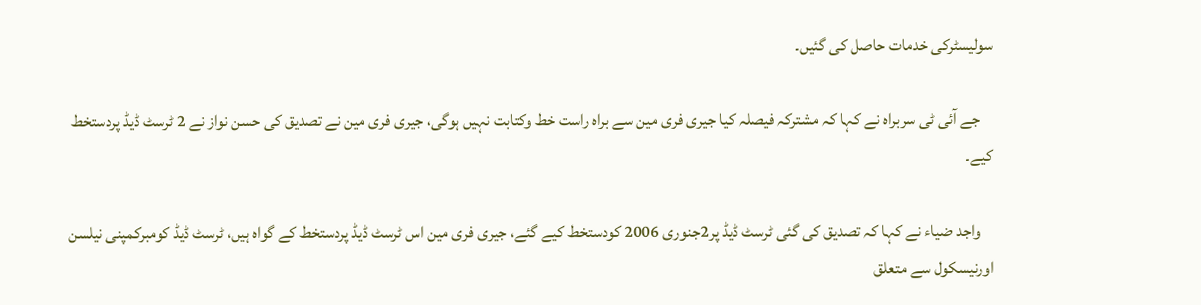سولیسٹرکی خدمات حاصل کی گئیں۔

    جے آئی ٹی سربراہ نے کہا کہ مشترکہ فیصلہ کیا جیری فری مین سے براہ راست خط وکتابت نہیں ہوگی، جیری فری مین نے تصدیق کی حسن نواز نے 2 ٹرسٹ ڈیڈ پردستخط کیے۔

    واجد ضیاء نے کہا کہ تصدیق کی گئی ٹرسٹ ڈیڈ پر2جنوری 2006 کودستخط کیے گئے، جیری فری مین اس ٹرسٹ ڈیڈ پردستخط کے گواہ ہیں، ٹرسٹ ڈیڈ کومبرکمپنی نیلسن اورنیسکول سے متعلق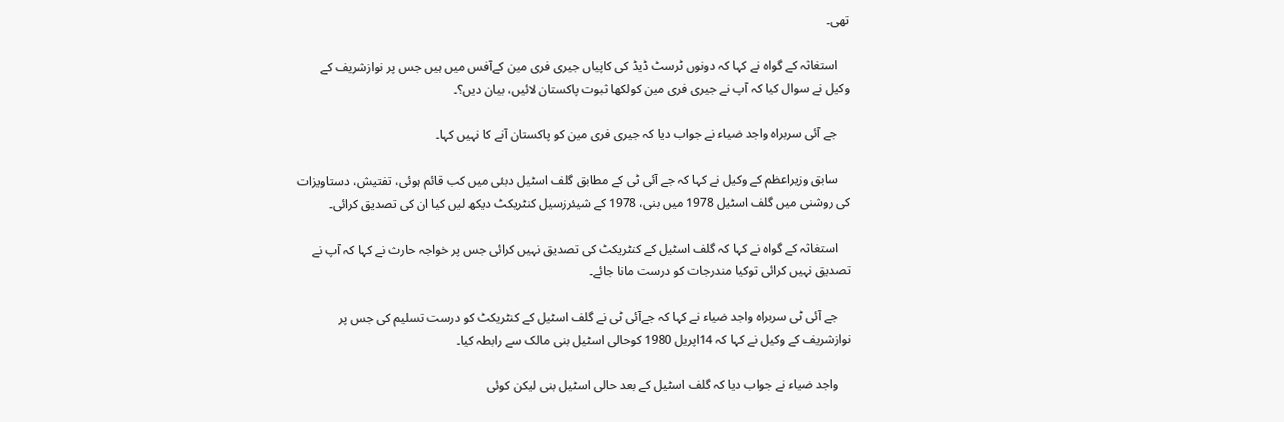تھی۔

    استغاثہ کے گواہ نے کہا کہ دونوں ٹرسٹ ڈیڈ کی کاپیاں جیری فری مین کےآفس میں ہیں جس پر نوازشریف کے وکیل نے سوال کیا کہ آپ نے جیری فری مین کولکھا ثبوت پاکستان لائیں، بیان دیں؟۔

    جے آئی سربراہ واجد ضیاء نے جواب دیا کہ جیری فری مین کو پاکستان آنے کا نہیں کہا۔

    سابق وزیراعظم کے وکیل نے کہا کہ جے آئی ٹی کے مطابق گلف اسٹیل دبئی میں کب قائم ہوئی، تفتیش، دستاویزات کی روشنی میں گلف اسٹیل 1978 میں بنی، 1978 کے شیئرزسیل کنٹریکٹ دیکھ لیں کیا ان کی تصدیق کرائی۔

    استغاثہ کے گواہ نے کہا کہ گلف اسٹیل کے کنٹریکٹ کی تصدیق نہیں کرائی جس پر خواجہ حارث نے کہا کہ آپ نے تصدیق نہیں کرائی توکیا مندرجات کو درست مانا جائے۔

    جے آئی ٹی سربراہ واجد ضیاء نے کہا کہ جےآئی ٹی نے گلف اسٹیل کے کنٹریکٹ کو درست تسلیم کی جس پر نوازشریف کے وکیل نے کہا کہ 14اپریل 1980 کوحالی اسٹیل بنی مالک سے رابطہ کیا۔

    واجد ضیاء نے جواب دیا کہ گلف اسٹیل کے بعد حالی اسٹیل بنی لیکن کوئی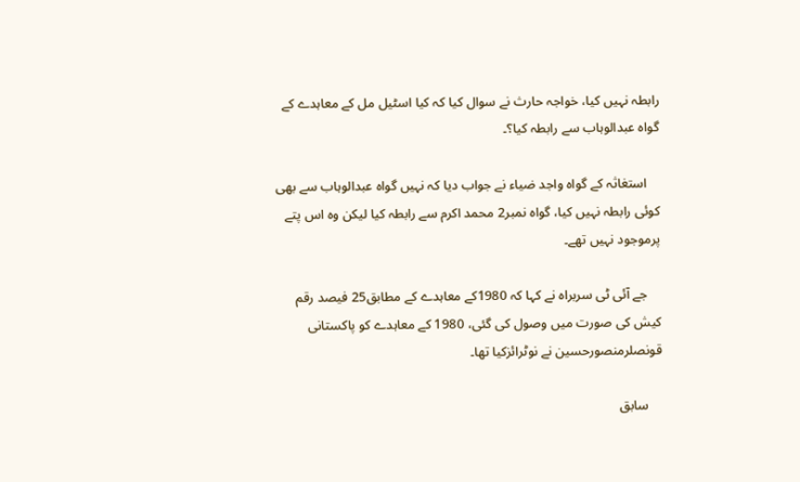رابطہ نہیں کیا، خواجہ حارث نے سوال کیا کہ کیا اسٹیل مل کے معاہدے کے گواہ عبدالوہاب سے رابطہ کیا؟۔

    استغاثہ کے گواہ واجد ضیاء نے جواب دیا کہ نہیں گواہ عبدالوہاب سے بھی کوئی رابطہ نہیں کیا، گواہ نمبر2 محمد اکرم سے رابطہ کیا لیکن وہ اس پتے پرموجود نہیں تھے۔

    جے آئی ٹی سربراہ نے کہا کہ 1980کے معاہدے کے مطابق25 فیصد رقم کیش کی صورت میں وصول کی گئی، 1980 کے معاہدے کو پاکستانی قونصلرمنصورحسین نے نوٹرائزکیا تھا۔

    سابق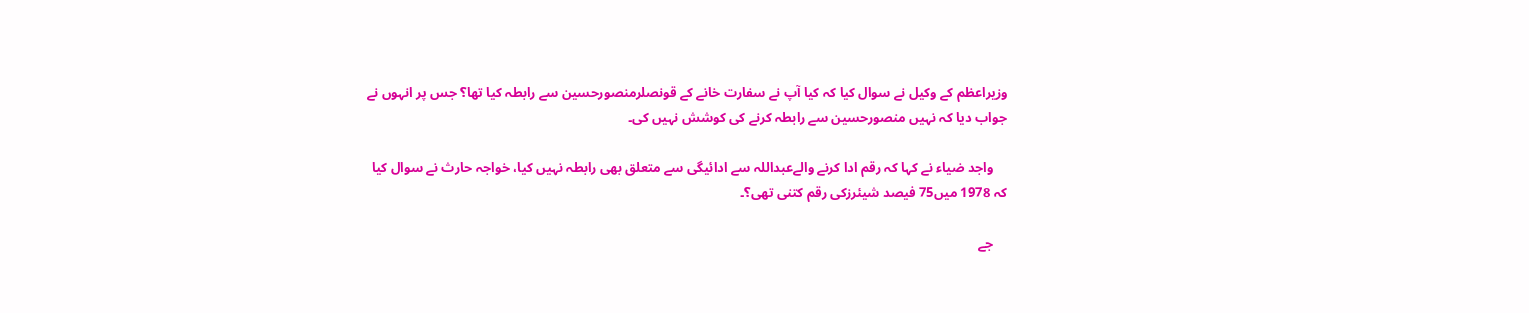وزیراعظم کے وکیل نے سوال کیا کہ کیا آپ نے سفارت خانے کے قونصلرمنصورحسین سے رابطہ کیا تھا؟ جس پر انہوں نے جواب دیا کہ نہیں منصورحسین سے رابطہ کرنے کی کوشش نہیں کی۔

    واجد ضیاء نے کہا کہ رقم ادا کرنے والےعبداللہ سے ادائیگی سے متعلق بھی رابطہ نہیں کیا، خواجہ حارث نے سوال کیا کہ 1978 میں75 فیصد شیئرزکی رقم کتنی تھی؟۔

    جے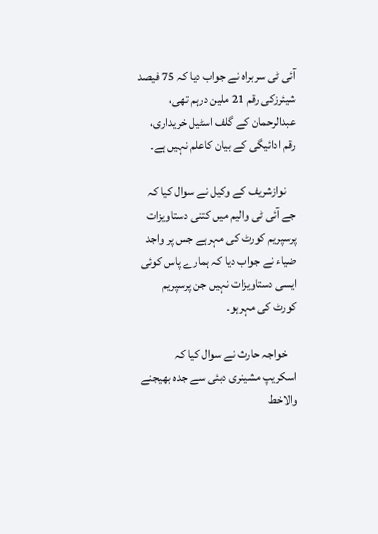آئی ٹی سربراہ نے جواب دیا کہ 75 فیصد شیئرزکی رقم 21 ملین درہم تھی، عبدالرحمان کے گلف اسٹیل خریداری، رقم ادائیگی کے بیان کاعلم نہیں ہے۔

    نوازشریف کے وکیل نے سوال کیا کہ جے آئی ٹی والیم میں کتنی دستاویزات پرسپریم کورٹ کی مہرہے جس پر واجد ضیاء نے جواب دیا کہ ہمارے پاس کوئی ایسی دستاویزات نہیں جن پرسپریم کورٹ کی مہرہو۔

    خواجہ حارث نے سوال کیا کہ اسکریپ مشینری دبئی سے جدہ بھیجنے والاخط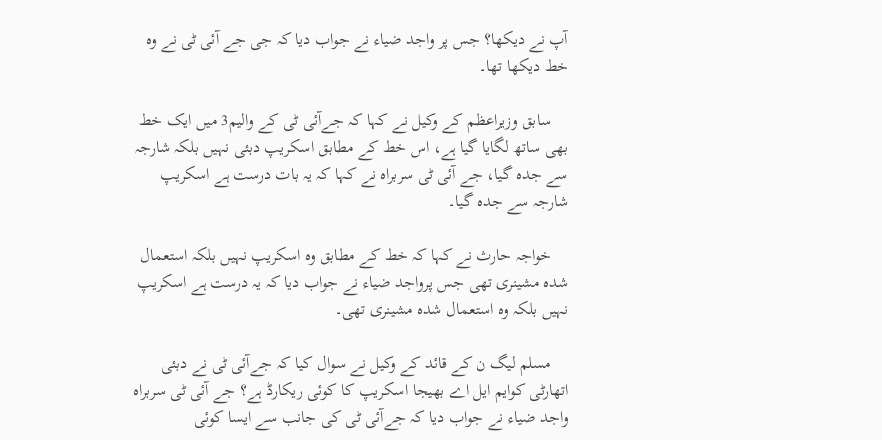آپ نے دیکھا؟ جس پر واجد ضیاء نے جواب دیا کہ جی جے آئی ٹی نے وہ خط دیکھا تھا۔

    سابق وزیراعظم کے وکیل نے کہا کہ جےآئی ٹی کے والیم3 میں ایک خط بھی ساتھ لگایا گیا ہے، اس خط کے مطابق اسکریپ دبئی نہیں بلکہ شارجہ سے جدہ گیا، جے آئی ٹی سربراہ نے کہا کہ یہ بات درست ہے اسکریپ شارجہ سے جدہ گیا۔

    خواجہ حارث نے کہا کہ خط کے مطابق وہ اسکریپ نہیں بلکہ استعمال شدہ مشینری تھی جس پرواجد ضیاء نے جواب دیا کہ یہ درست ہے اسکریپ نہیں بلکہ وہ استعمال شدہ مشینری تھی۔

    مسلم لیگ ن کے قائد کے وکیل نے سوال کیا کہ جےآئی ٹی نے دبئی اتھارٹی کوایم ایل اے بھیجا اسکریپ کا کوئی ریکارڈ ہے؟ جے آئی ٹی سربراہ واجد ضیاء نے جواب دیا کہ جےآئی ٹی کی جانب سے ایسا کوئی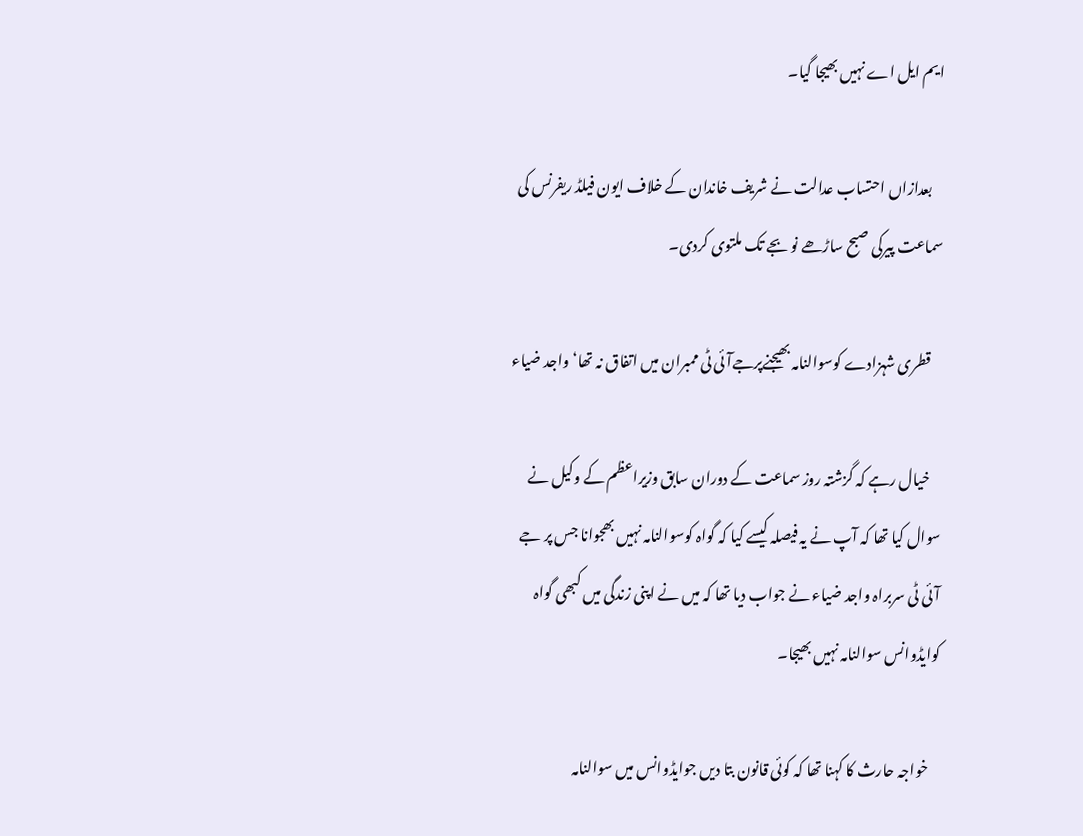ایم ایل اے نہیں بھیجا گیا۔

    بعدازاں احتساب عدالت نے شریف خاندان کے خلاف ایون فیلڈ ریفرنس کی سماعت پیرکی صبح ساڑھے نو بجے تک ملتوی کردی۔

    قطری شہزادے کوسوالنامہ بھیجنےپرجےآئی ٹی ممبران میں اتفاق نہ تھا‘ واجد ضیاء

    خیال رہے کہ گزشتہ روز سماعت کے دوران سابق وزیراعظم کے وکیل نے سوال کیا تھا کہ آپ نے یہ فیصلہ کیسے کیا کہ گواہ کوسوالنامہ نہیں بھجوانا جس پر جے آئی ٹی سربراہ واجد ضیاء نے جواب دیا تھا کہ میں نے اپنی زندگی میں کبھی گواہ کوایڈوانس سوالنامہ نہیں بھیجا۔

    خواجہ حارث کا کہنا تھا کہ کوئی قانون بتا دیں جوایڈوانس میں سوالنامہ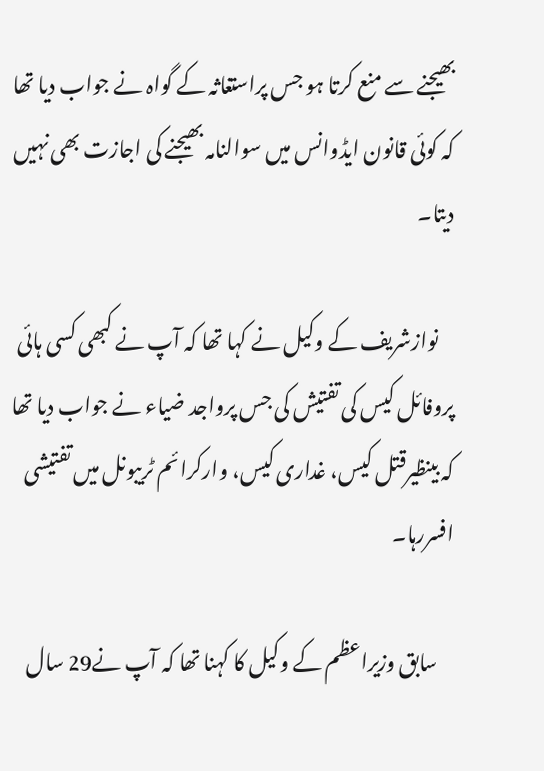بھیجنے سے منع کرتا ہو جس پراستغاثہ کے گواہ نے جواب دیا تھا کہ کوئی قانون ایڈوانس میں سوالنامہ بھیجنے کی اجازت بھی نہیں دیتا۔

    نوازشریف کے وکیل نے کہا تھا کہ آپ نے کبھی کسی ہائی پروفائل کیس کی تفتیش کی جس پرواجد ضیاء نے جواب دیا تھا کہ بینظیرقتل کیس، غداری کیس، وارکرائم ٹریبونل میں تفتیشی افسررہا۔

    سابق وزیراعظم کے وکیل کا کہنا تھا کہ آپ نے29 سال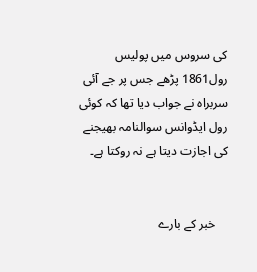کی سروس میں پولیس رول1861 پڑھے جس پر جے آئی سربراہ نے جواب دیا تھا کہ کوئی رول ایڈوانس سوالنامہ بھیجنے کی اجازت دیتا ہے نہ روکتا ہے۔


    خبر کے بارے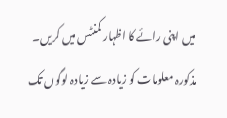میں اپنی رائے کا اظہار کمنٹس میں کریں۔ مذکورہ معلومات کو زیادہ سے زیادہ لوگوں تک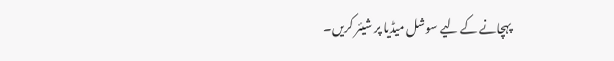پہچانے کے لیے سوشل میڈیا پر شیئر کریں۔